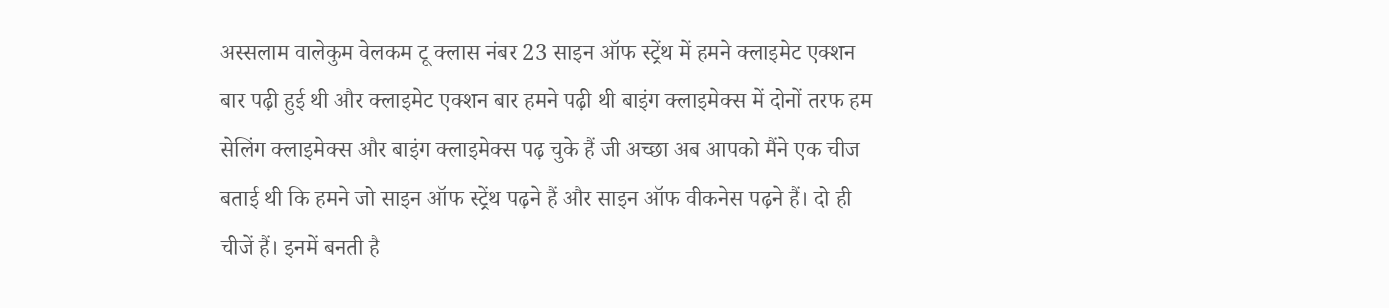अस्सलाम वालेकुम वेलकम टू क्लास नंबर 23 साइन ऑफ स्ट्रेंथ में हमने क्लाइमेट एक्शन बार पढ़ी हुई थी और क्लाइमेट एक्शन बार हमने पढ़ी थी बाइंग क्लाइमेक्स में दोनों तरफ हम सेलिंग क्लाइमेक्स और बाइंग क्लाइमेक्स पढ़ चुके हैं जी अच्छा अब आपको मैंने एक चीज बताई थी कि हमने जो साइन ऑफ स्ट्रेंथ पढ़ने हैं और साइन ऑफ वीकनेस पढ़ने हैं। दो ही चीजें हैं। इनमें बनती है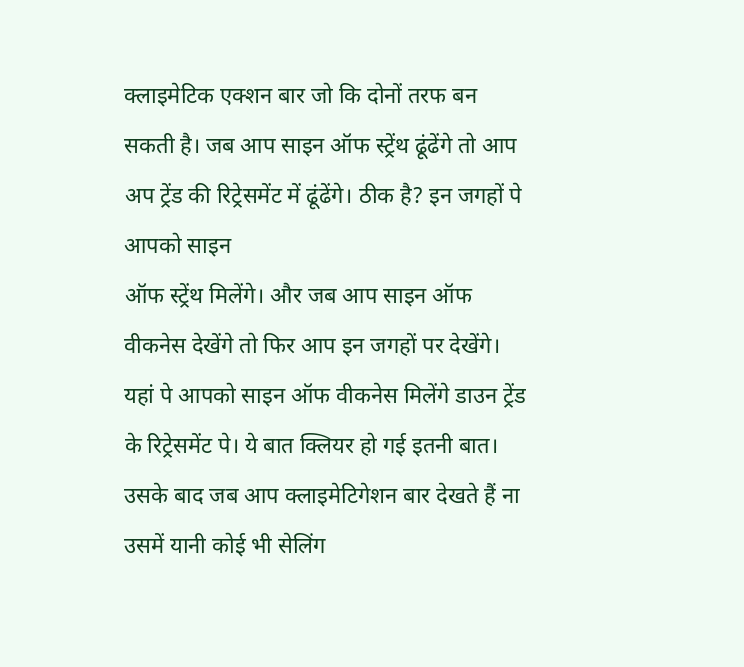क्लाइमेटिक एक्शन बार जो कि दोनों तरफ बन सकती है। जब आप साइन ऑफ स्ट्रेंथ ढूंढेंगे तो आप अप ट्रेंड की रिट्रेसमेंट में ढूंढेंगे। ठीक है? इन जगहों पे आपको साइन
ऑफ स्ट्रेंथ मिलेंगे। और जब आप साइन ऑफ वीकनेस देखेंगे तो फिर आप इन जगहों पर देखेंगे। यहां पे आपको साइन ऑफ वीकनेस मिलेंगे डाउन ट्रेंड के रिट्रेसमेंट पे। ये बात क्लियर हो गई इतनी बात। उसके बाद जब आप क्लाइमेटिगेशन बार देखते हैं ना उसमें यानी कोई भी सेलिंग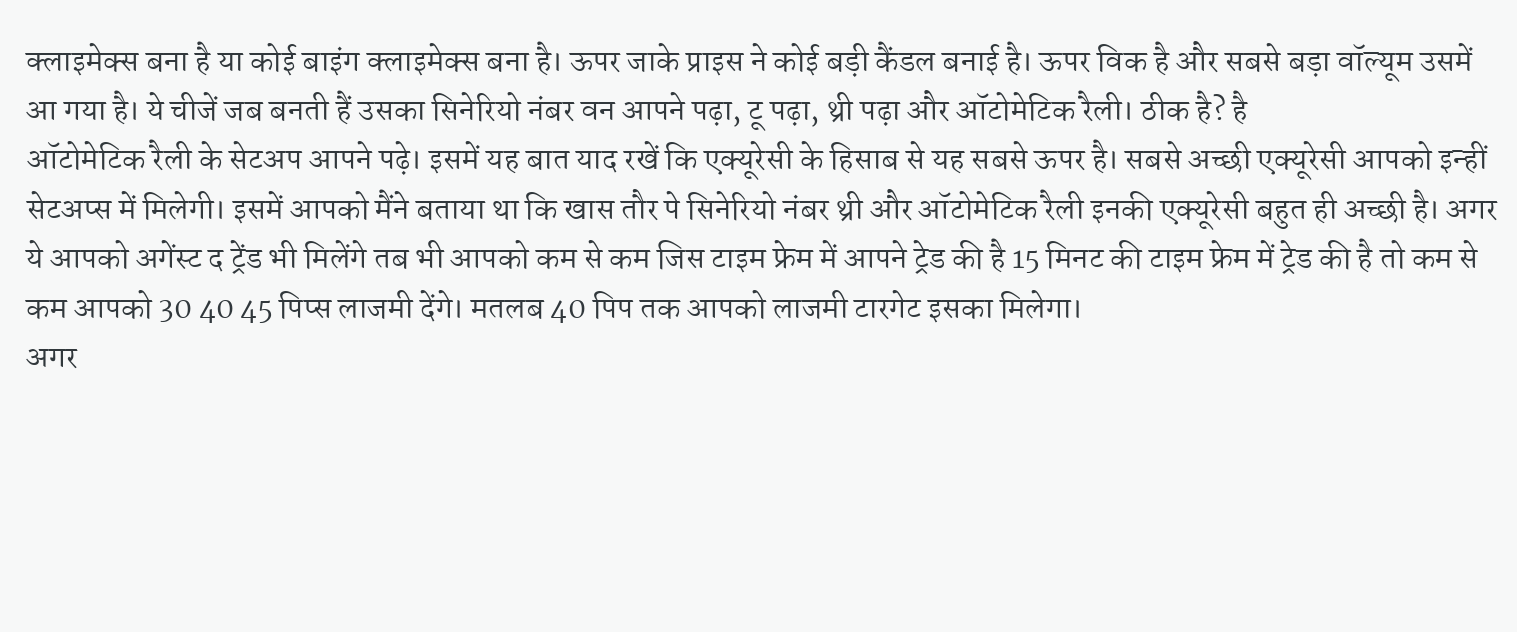क्लाइमेक्स बना है या कोई बाइंग क्लाइमेक्स बना है। ऊपर जाके प्राइस ने कोई बड़ी कैंडल बनाई है। ऊपर विक है और सबसे बड़ा वॉल्यूम उसमें आ गया है। ये चीजें जब बनती हैं उसका सिनेरियो नंबर वन आपने पढ़ा, टू पढ़ा, थ्री पढ़ा और ऑटोमेटिक रैली। ठीक है? है
ऑटोमेटिक रैली के सेटअप आपने पढ़े। इसमें यह बात याद रखें कि एक्यूरेसी के हिसाब से यह सबसे ऊपर है। सबसे अच्छी एक्यूरेसी आपको इन्हीं सेटअप्स में मिलेगी। इसमें आपको मैंने बताया था कि खास तौर पे सिनेरियो नंबर थ्री और ऑटोमेटिक रैली इनकी एक्यूरेसी बहुत ही अच्छी है। अगर ये आपको अगेंस्ट द ट्रेंड भी मिलेंगे तब भी आपको कम से कम जिस टाइम फ्रेम में आपने ट्रेड की है 15 मिनट की टाइम फ्रेम में ट्रेड की है तो कम से कम आपको 30 40 45 पिप्स लाजमी देंगे। मतलब 40 पिप तक आपको लाजमी टारगेट इसका मिलेगा।
अगर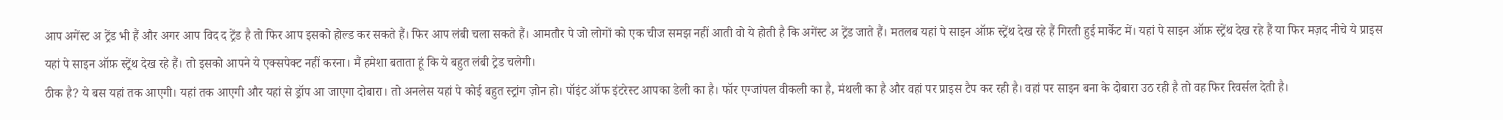आप अगेंस्ट अ ट्रेंड भी हैं और अगर आप विद द ट्रेंड है तो फिर आप इसको होल्ड कर सकते हैं। फिर आप लंबी चला सकते हैं। आमतौर पे जो लोगों को एक चीज समझ नहीं आती वो ये होती है कि अगेंस्ट अ ट्रेंड जाते हैं। मतलब यहां पे साइन ऑफ़ स्ट्रेंथ देख रहे हैं गिरती हुई मार्केट में। यहां पे साइन ऑफ़ स्ट्रेंथ देख रहे हैं या फिर मज़द नीचे ये प्राइस यहां पे साइन ऑफ़ स्ट्रेंथ देख रहे हैं। तो इसको आपने ये एक्सपेक्ट नहीं करना। मैं हमेशा बताता हूं कि ये बहुत लंबी ट्रेड चलेगी।
ठीक है? ये बस यहां तक आएगी। यहां तक आएगी और यहां से ड्रॉप आ जाएगा दोबारा। तो अनलेस यहां पे कोई बहुत स्ट्रांग ज़ोन हो। पॉइंट ऑफ इंटरेस्ट आपका डेली का है। फॉर एग्जांपल वीकली का है, मंथली का है और वहां पर प्राइस टैप कर रही है। वहां पर साइन बना के दोबारा उठ रही है तो वह फिर रिवर्सल देती है।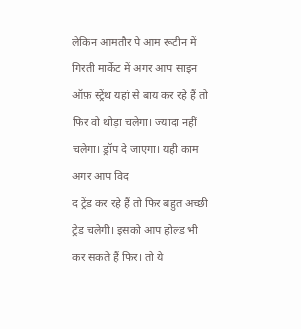लेकिन आमतौर पे आम रूटीन में गिरती मार्केट में अगर आप साइन ऑफ़ स्ट्रेंथ यहां से बाय कर रहे हैं तो फिर वो थोड़ा चलेगा। ज्यादा नहीं चलेगा। ड्रॉप दे जाएगा। यही काम अगर आप विद
द ट्रेंड कर रहे हैं तो फिर बहुत अच्छी ट्रेड चलेगी। इसको आप होल्ड भी कर सकते हैं फिर। तो ये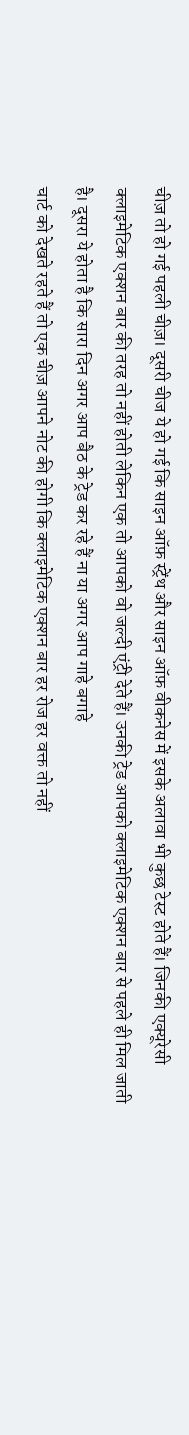चीज़ तो हो गई पहली चीज़। दूसरी चीज ये हो गई कि साइन ऑफ़ स्ट्रेंथ और साइन ऑफ़ वीकनेस में इसके अलावा भी कुछ टेस्ट होते हैं। जिनकी एक्यूरेसी क्लाइमेटिक एक्शन बार की तरह तो नहीं होती लेकिन एक तो आपको वो जल्दी एंट्री देते हैं। उनकी ट्रेड आपको क्लाइमेटिक एक्शन बार से पहले ही मिल जाती है। दूसरा ये होता है कि सारा दिन अगर आप बैठ के ट्रेड कर रहे हैं ना या अगर आप गाहे बगाहे
चार्ट को देखते रहते हैं तो एक चीज़ आपने नोट की होगी कि क्लाइमेटिक एक्शन बार हर रोज हर वक्त तो नहीं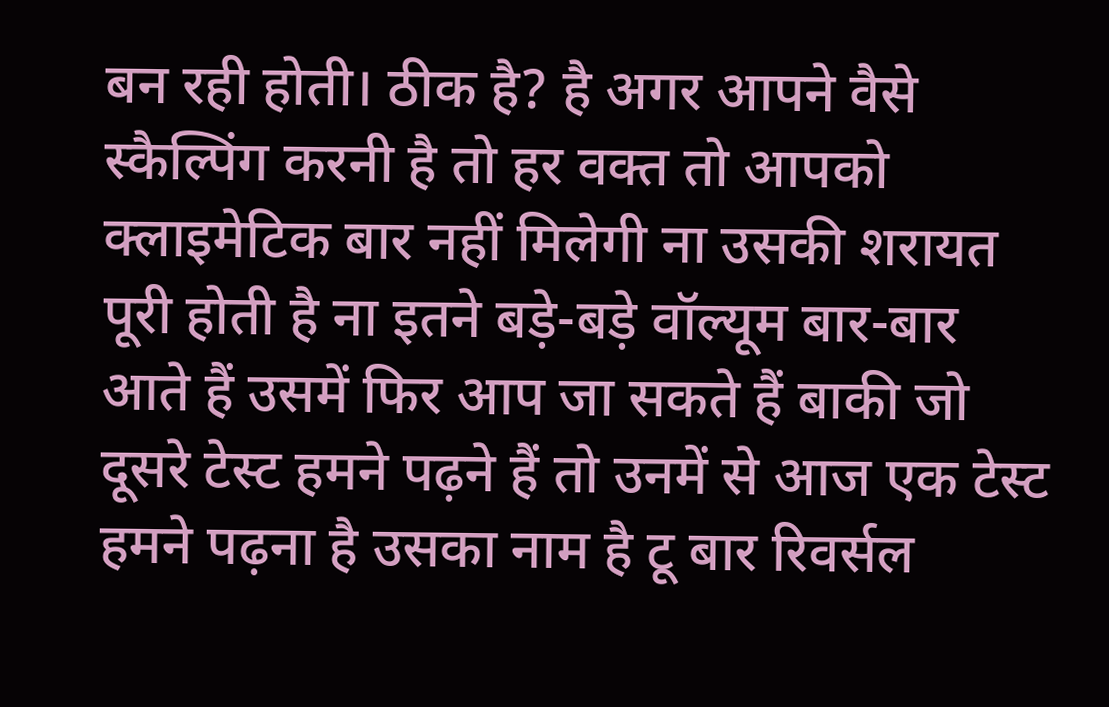बन रही होती। ठीक है? है अगर आपने वैसे स्कैल्पिंग करनी है तो हर वक्त तो आपको क्लाइमेटिक बार नहीं मिलेगी ना उसकी शरायत पूरी होती है ना इतने बड़े-बड़े वॉल्यूम बार-बार आते हैं उसमें फिर आप जा सकते हैं बाकी जो दूसरे टेस्ट हमने पढ़ने हैं तो उनमें से आज एक टेस्ट हमने पढ़ना है उसका नाम है टू बार रिवर्सल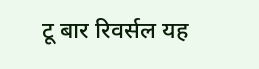टू बार रिवर्सल यह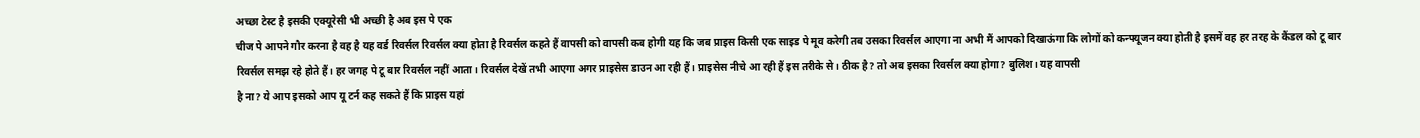अच्छा टेस्ट है इसकी एक्यूरेसी भी अच्छी है अब इस पे एक
चीज पे आपने गौर करना है वह है यह वर्ड रिवर्सल रिवर्सल क्या होता है रिवर्सल कहते हैं वापसी को वापसी कब होगी यह कि जब प्राइस किसी एक साइड पे मूव करेगी तब उसका रिवर्सल आएगा ना अभी मैं आपको दिखाऊंगा कि लोगों को कन्फ्यूजन क्या होती है इसमें वह हर तरह के कैंडल को टू बार रिवर्सल समझ रहे होते हैं। हर जगह पे टू बार रिवर्सल नहीं आता। रिवर्सल देखें तभी आएगा अगर प्राइसेस डाउन आ रही हैं। प्राइसेस नीचे आ रही हैं इस तरीके से। ठीक है? तो अब इसका रिवर्सल क्या होगा? बुलिश। यह वापसी
है ना? ये आप इसको आप यू टर्न कह सकते हैं कि प्राइस यहां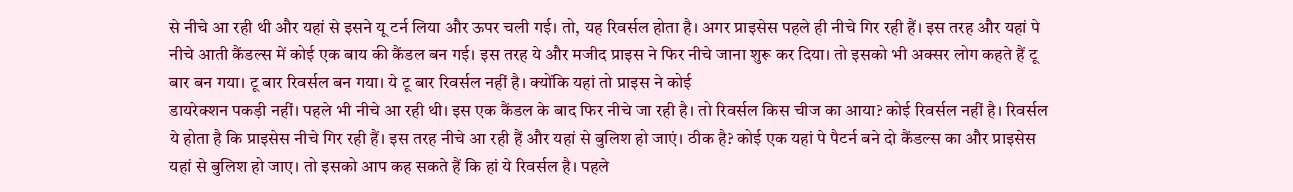से नीचे आ रही थी और यहां से इसने यू टर्न लिया और ऊपर चली गई। तो, यह रिवर्सल होता है। अगर प्राइसेस पहले ही नीचे गिर रही हैं। इस तरह और यहां पे नीचे आती कैंडल्स में कोई एक बाय की कैंडल बन गई। इस तरह ये और मजीद प्राइस ने फिर नीचे जाना शुरू कर दिया। तो इसको भी अक्सर लोग कहते हैं टू बार बन गया। टू बार रिवर्सल बन गया। ये टू बार रिवर्सल नहीं है। क्योंकि यहां तो प्राइस ने कोई
डायरेक्शन पकड़ी नहीं। पहले भी नीचे आ रही थी। इस एक कैंडल के बाद फिर नीचे जा रही है। तो रिवर्सल किस चीज का आया? कोई रिवर्सल नहीं है। रिवर्सल ये होता है कि प्राइसेस नीचे गिर रही हैं। इस तरह नीचे आ रही हैं और यहां से बुलिश हो जाएं। ठीक है? कोई एक यहां पे पैटर्न बने दो कैंडल्स का और प्राइसेस यहां से बुलिश हो जाए। तो इसको आप कह सकते हैं कि हां ये रिवर्सल है। पहले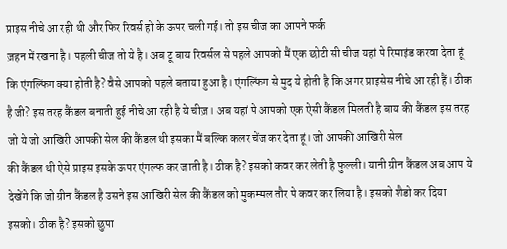प्राइस नीचे आ रही थी और फिर रिवर्स हो के ऊपर चली गई। तो इस चीज का आपने फर्क
ज़हन में रखना है। पहली चीज तो ये है। अब टू बाय रिवर्सल से पहले आपको मैं एक छोटी सी चीज यहां पे रिमाइंड करवा देता हूं कि एंगल्फिंग क्या होती है? वैसे आपको पहले बताया हुआ है। एंगल्फिंग से मुद ये होती है कि अगर प्राइसेस नीचे आ रही हैं। ठीक है जी? इस तरह कैंडल बनाती हुई नीचे आ रही है ये चीज़। अब यहां पे आपको एक ऐसी कैंडल मिलती है बाय की कैंडल इस तरह जो ये जो आखिरी आपकी सेल की कैंडल थी इसका मैं बल्कि कलर चेंज कर देता हूं। जो आपकी आखिरी सेल
की कैंडल थी ऐसे प्राइस इसके ऊपर एंगल्फ कर जाती है। ठीक है? इसको कवर कर लेती है फुल्ली। यानी ग्रीन कैंडल अब आप ये देखेंगे कि जो ग्रीन कैंडल है उसने इस आखिरी सेल की कैंडल को मुकम्मल तौर पे कवर कर लिया है। इसको शैडो कर दिया इसको। ठीक है? इसको छुपा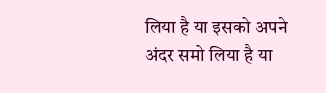लिया है या इसको अपने अंदर समो लिया है या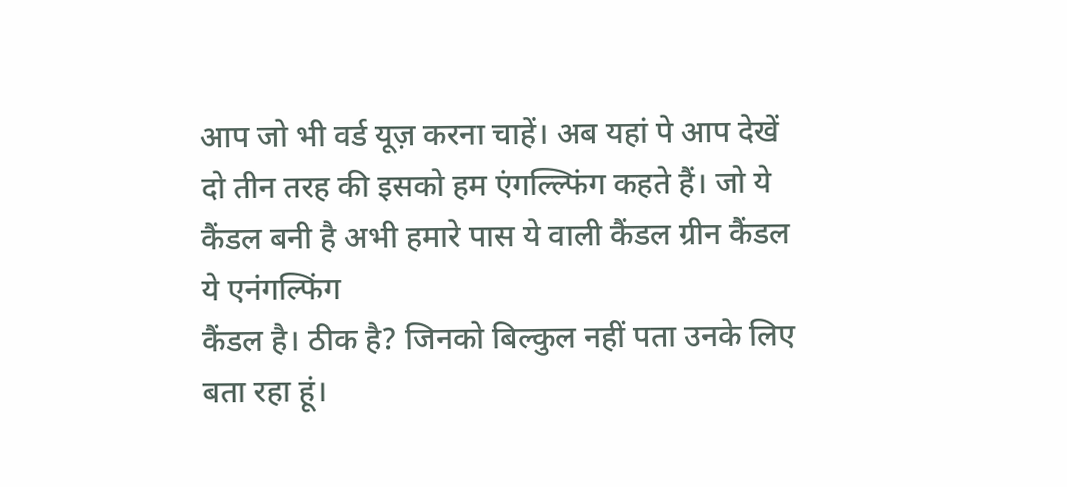आप जो भी वर्ड यूज़ करना चाहें। अब यहां पे आप देखें दो तीन तरह की इसको हम एंगल्ल्फिंग कहते हैं। जो ये कैंडल बनी है अभी हमारे पास ये वाली कैंडल ग्रीन कैंडल ये एनंगल्फिंग
कैंडल है। ठीक है? जिनको बिल्कुल नहीं पता उनके लिए बता रहा हूं।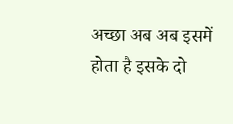अच्छा अब अब इसमें होता है इसके दो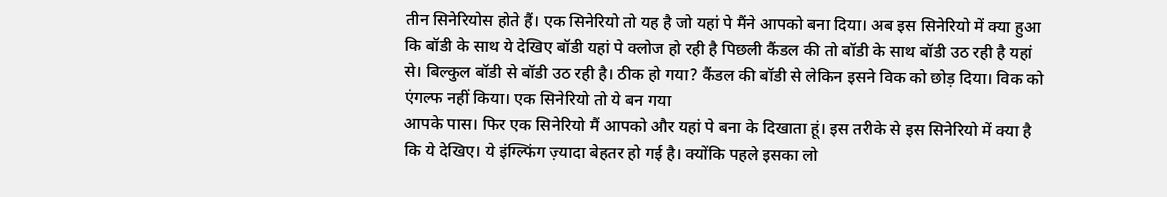तीन सिनेरियोस होते हैं। एक सिनेरियो तो यह है जो यहां पे मैंने आपको बना दिया। अब इस सिनेरियो में क्या हुआ कि बॉडी के साथ ये देखिए बॉडी यहां पे क्लोज हो रही है पिछली कैंडल की तो बॉडी के साथ बॉडी उठ रही है यहां से। बिल्कुल बॉडी से बॉडी उठ रही है। ठीक हो गया? कैंडल की बॉडी से लेकिन इसने विक को छोड़ दिया। विक को एंगल्फ नहीं किया। एक सिनेरियो तो ये बन गया
आपके पास। फिर एक सिनेरियो मैं आपको और यहां पे बना के दिखाता हूं। इस तरीके से इस सिनेरियो में क्या है कि ये देखिए। ये इंग्ल्फिंग ज़्यादा बेहतर हो गई है। क्योंकि पहले इसका लो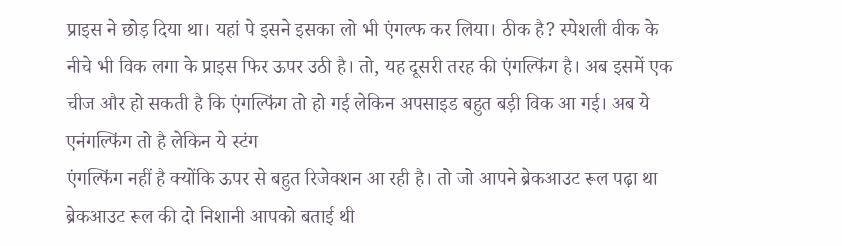प्राइस ने छोड़ दिया था। यहां पे इसने इसका लो भी एंगल्फ कर लिया। ठीक है? स्पेशली वीक के नीचे भी विक लगा के प्राइस फिर ऊपर उठी है। तो, यह दूसरी तरह की एंगल्फिंग है। अब इसमें एक चीज और हो सकती है कि एंगल्फिंग तो हो गई लेकिन अपसाइड बहुत बड़ी विक आ गई। अब ये एनंगल्फिंग तो है लेकिन ये स्टंग
एंगल्फिंग नहीं है क्योंकि ऊपर से बहुत रिजेक्शन आ रही है। तो जो आपने ब्रेकआउट रूल पढ़ा था ब्रेकआउट रूल की दो निशानी आपको बताई थी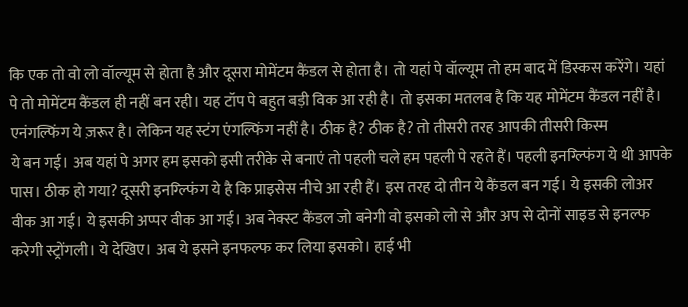कि एक तो वो लो वॉल्यूम से होता है और दूसरा मोमेंटम कैंडल से होता है। तो यहां पे वॉल्यूम तो हम बाद में डिस्कस करेंगे। यहां पे तो मोमेंटम कैंडल ही नहीं बन रही। यह टॉप पे बहुत बड़ी विक आ रही है। तो इसका मतलब है कि यह मोमेंटम कैंडल नहीं है। एनंगल्फिंग ये ज़रूर है। लेकिन यह स्टंग एंगल्फिंग नहीं है। ठीक है? ठीक है? तो तीसरी तरह आपकी तीसरी किस्म
ये बन गई। अब यहां पे अगर हम इसको इसी तरीके से बनाएं तो पहली चले हम पहली पे रहते हैं। पहली इनग्ल्फिंग ये थी आपके पास। ठीक हो गया? दूसरी इनग्ल्फिंग ये है कि प्राइसेस नीचे आ रही हैं। इस तरह दो तीन ये कैंडल बन गई। ये इसकी लोअर वीक आ गई। ये इसकी अप्पर वीक आ गई। अब नेक्स्ट कैंडल जो बनेगी वो इसको लो से और अप से दोनों साइड से इनल्फ करेगी स्ट्रोंगली। ये देखिए। अब ये इसने इनफल्फ कर लिया इसको। हाई भी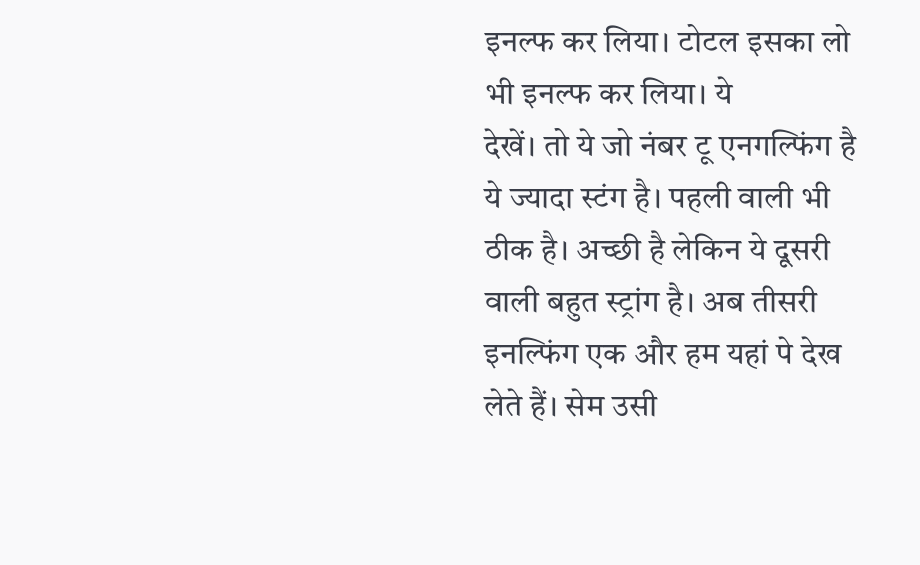इनल्फ कर लिया। टोटल इसका लो भी इनल्फ कर लिया। ये
देखें। तो ये जो नंबर टू एनगल्फिंग है ये ज्यादा स्टंग है। पहली वाली भी ठीक है। अच्छी है लेकिन ये दूसरी वाली बहुत स्ट्रांग है। अब तीसरी इनल्फिंग एक और हम यहां पे देख लेते हैं। सेम उसी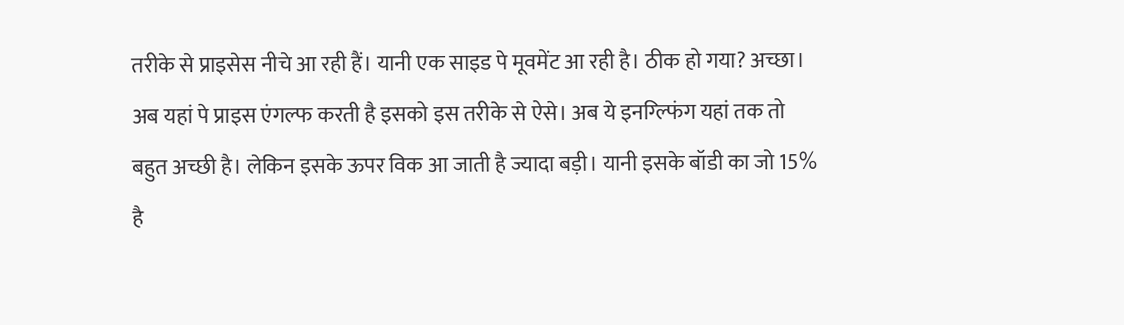तरीके से प्राइसेस नीचे आ रही हैं। यानी एक साइड पे मूवमेंट आ रही है। ठीक हो गया? अच्छा। अब यहां पे प्राइस एंगल्फ करती है इसको इस तरीके से ऐसे। अब ये इनग्ल्फिंग यहां तक तो बहुत अच्छी है। लेकिन इसके ऊपर विक आ जाती है ज्यादा बड़ी। यानी इसके बॉडी का जो 15% है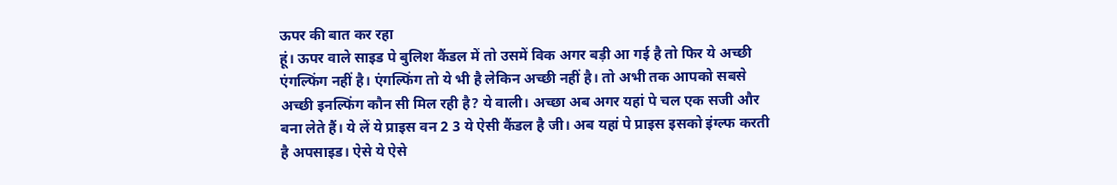ऊपर की बात कर रहा
हूं। ऊपर वाले साइड पे बुलिश कैंडल में तो उसमें विक अगर बड़ी आ गई है तो फिर ये अच्छी एंगल्फिंग नहीं है। एंगल्फिंग तो ये भी है लेकिन अच्छी नहीं है। तो अभी तक आपको सबसे अच्छी इनल्फिंग कौन सी मिल रही है? ये वाली। अच्छा अब अगर यहां पे चल एक सजी और बना लेते हैं। ये लें ये प्राइस वन 2 3 ये ऐसी कैंडल है जी। अब यहां पे प्राइस इसको इंग्ल्फ करती है अपसाइड। ऐसे ये ऐसे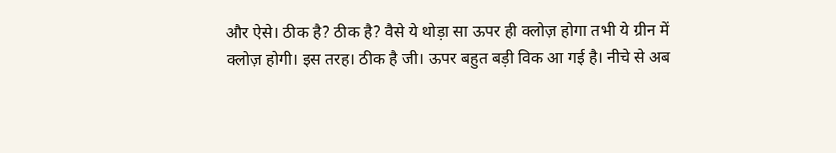और ऐसे। ठीक है? ठीक है? वैसे ये थोड़ा सा ऊपर ही क्लोज़ होगा तभी ये ग्रीन में
क्लोज़ होगी। इस तरह। ठीक है जी। ऊपर बहुत बड़ी विक आ गई है। नीचे से अब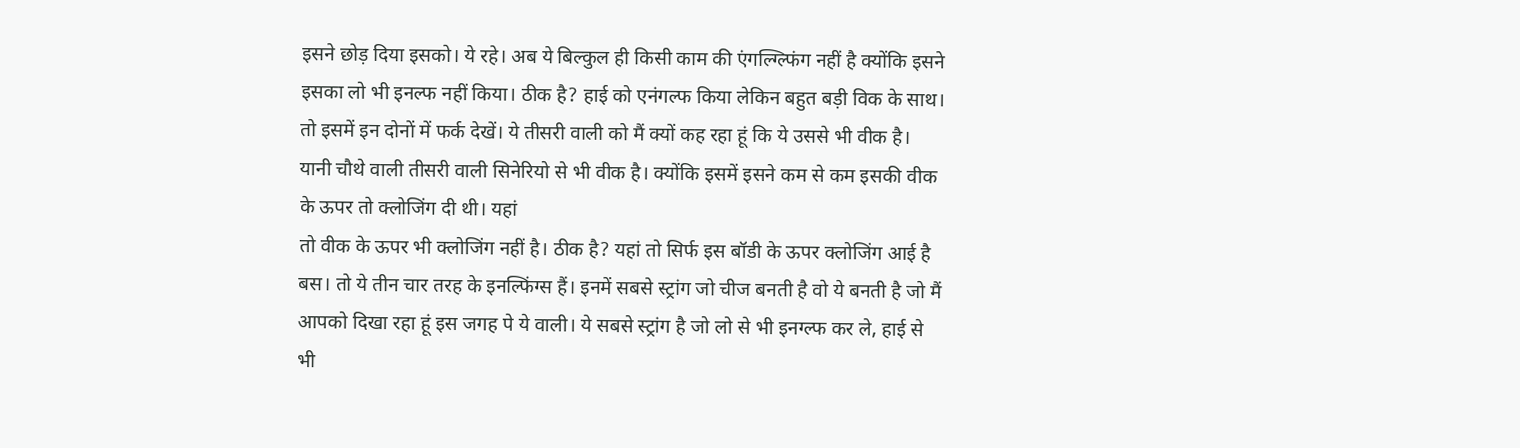इसने छोड़ दिया इसको। ये रहे। अब ये बिल्कुल ही किसी काम की एंगल्ग्ल्फिंग नहीं है क्योंकि इसने इसका लो भी इनल्फ नहीं किया। ठीक है? हाई को एनंगल्फ किया लेकिन बहुत बड़ी विक के साथ। तो इसमें इन दोनों में फर्क देखें। ये तीसरी वाली को मैं क्यों कह रहा हूं कि ये उससे भी वीक है। यानी चौथे वाली तीसरी वाली सिनेरियो से भी वीक है। क्योंकि इसमें इसने कम से कम इसकी वीक के ऊपर तो क्लोजिंग दी थी। यहां
तो वीक के ऊपर भी क्लोजिंग नहीं है। ठीक है? यहां तो सिर्फ इस बॉडी के ऊपर क्लोजिंग आई है बस। तो ये तीन चार तरह के इनल्फिंग्स हैं। इनमें सबसे स्ट्रांग जो चीज बनती है वो ये बनती है जो मैं आपको दिखा रहा हूं इस जगह पे ये वाली। ये सबसे स्ट्रांग है जो लो से भी इनग्ल्फ कर ले, हाई से भी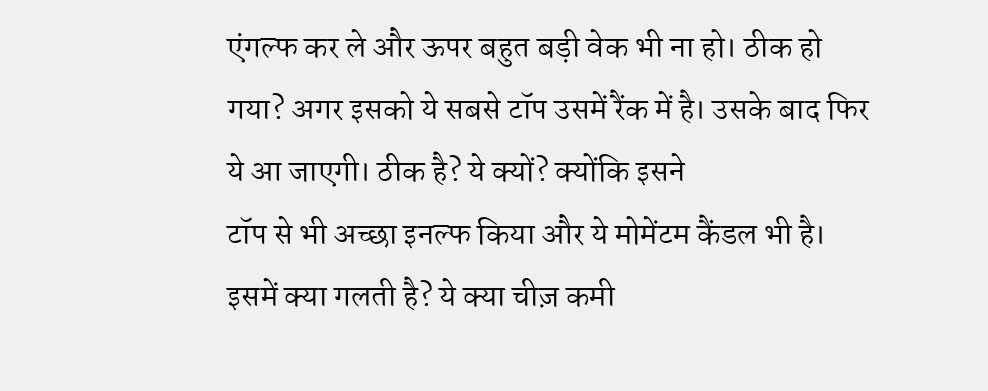एंगल्फ कर ले और ऊपर बहुत बड़ी वेक भी ना हो। ठीक हो गया? अगर इसको ये सबसे टॉप उसमें रैंक में है। उसके बाद फिर ये आ जाएगी। ठीक है? ये क्यों? क्योंकि इसने
टॉप से भी अच्छा इनल्फ किया और ये मोमेंटम कैंडल भी है। इसमें क्या गलती है? ये क्या चीज़ कमी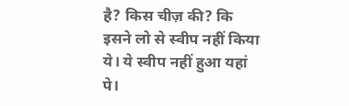है? किस चीज़ की? कि इसने लो से स्वीप नहीं किया ये। ये स्वीप नहीं हुआ यहां पे।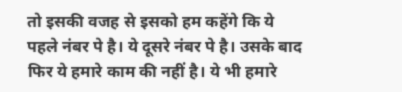तो इसकी वजह से इसको हम कहेंगे कि ये पहले नंबर पे है। ये दूसरे नंबर पे है। उसके बाद फिर ये हमारे काम की नहीं है। ये भी हमारे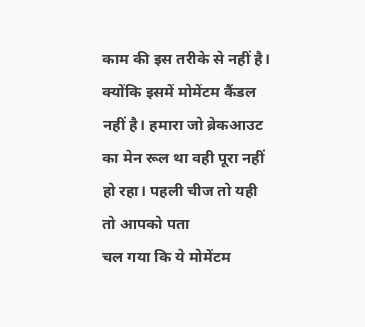काम की इस तरीके से नहीं है। क्योंकि इसमें मोमेंटम कैंडल नहीं है। हमारा जो ब्रेकआउट का मेन रूल था वही पूरा नहीं हो रहा। पहली चीज तो यही तो आपको पता
चल गया कि ये मोमेंटम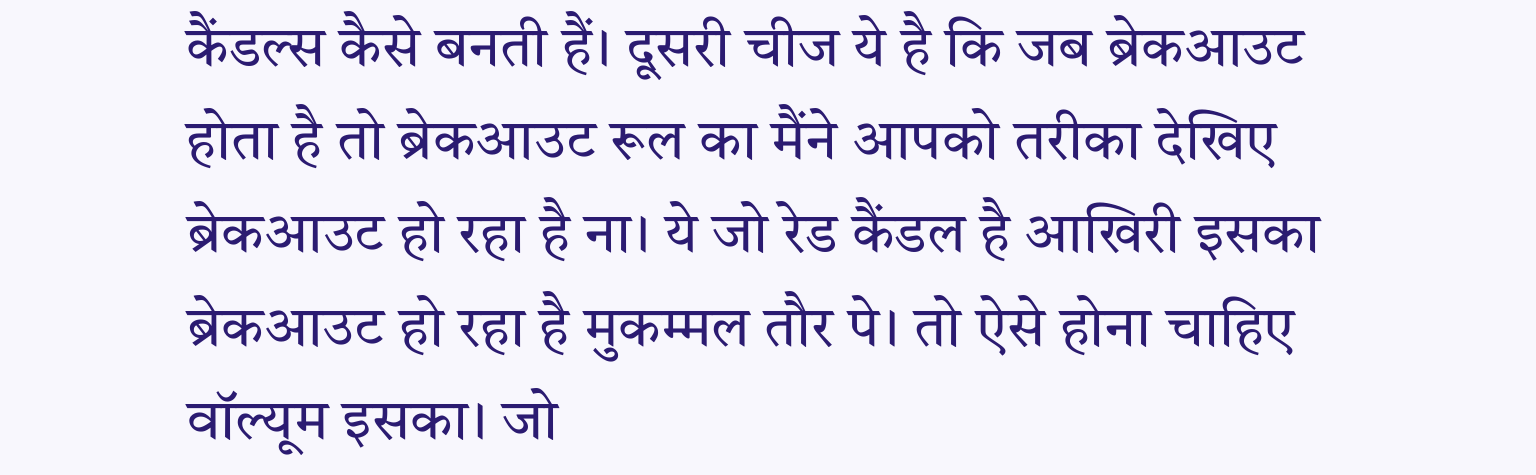कैंडल्स कैसे बनती हैं। दूसरी चीज ये है कि जब ब्रेकआउट होता है तो ब्रेकआउट रूल का मैंने आपको तरीका देखिए ब्रेकआउट हो रहा है ना। ये जो रेड कैंडल है आखिरी इसका ब्रेकआउट हो रहा है मुकम्मल तौर पे। तो ऐसे होना चाहिए वॉल्यूम इसका। जो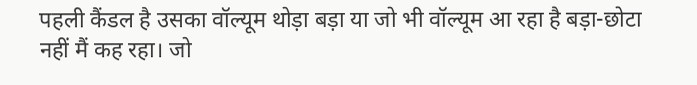पहली कैंडल है उसका वॉल्यूम थोड़ा बड़ा या जो भी वॉल्यूम आ रहा है बड़ा-छोटा नहीं मैं कह रहा। जो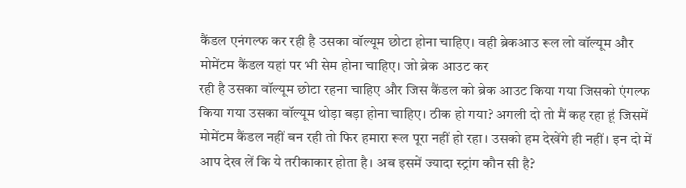कैंडल एनंगल्फ कर रही है उसका वॉल्यूम छोटा होना चाहिए। वही ब्रेकआउ रूल लो वॉल्यूम और मोमेंटम कैंडल यहां पर भी सेम होना चाहिए। जो ब्रेक आउट कर
रही है उसका वॉल्यूम छोटा रहना चाहिए और जिस कैंडल को ब्रेक आउट किया गया जिसको एंगल्फ किया गया उसका वॉल्यूम थोड़ा बड़ा होना चाहिए। ठीक हो गया? अगली दो तो मैं कह रहा हूं जिसमें मोमेंटम कैंडल नहीं बन रही तो फिर हमारा रूल पूरा नहीं हो रहा। उसको हम देखेंगे ही नहीं। इन दो में आप देख लें कि ये तरीकाकार होता है। अब इसमें ज्यादा स्ट्रांग कौन सी है?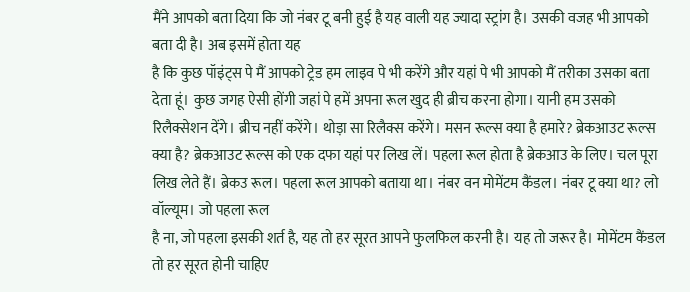मैंने आपको बता दिया कि जो नंबर टू बनी हुई है यह वाली यह ज्यादा स्ट्रांग है। उसकी वजह भी आपको बता दी है। अब इसमें होता यह
है कि कुछ पॉइंट्स पे मैं आपको ट्रेड हम लाइव पे भी करेंगे और यहां पे भी आपको मैं तरीका उसका बता देता हूं। कुछ जगह ऐसी होंगी जहां पे हमें अपना रूल खुद ही ब्रीच करना होगा। यानी हम उसको रिलैक्सेशन देंगे। ब्रीच नहीं करेंगे। थोड़ा सा रिलैक्स करेंगे। मसन रूल्स क्या है हमारे? ब्रेकआउट रूल्स क्या है? ब्रेकआउट रूल्स को एक दफा यहां पर लिख लें। पहला रूल होता है ब्रेकआउ के लिए। चल पूरा लिख लेते हैं। ब्रेकउ रूल। पहला रूल आपको बताया था। नंबर वन मोमेंटम कैंडल। नंबर टू क्या था? लो वॉल्यूम। जो पहला रूल
है ना, जो पहला इसकी शर्त है, यह तो हर सूरत आपने फुलफिल करनी है। यह तो जरूर है। मोमेंटम कैंडल तो हर सूरत होनी चाहिए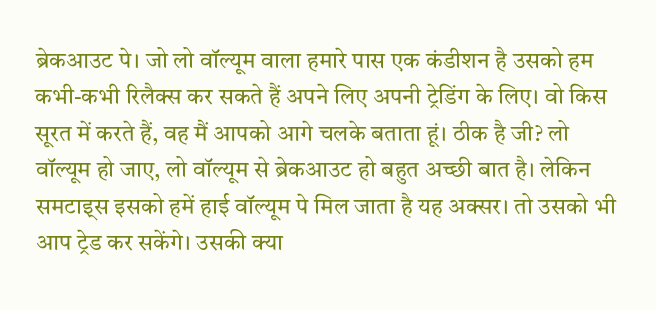ब्रेकआउट पे। जो लो वॉल्यूम वाला हमारे पास एक कंडीशन है उसको हम कभी-कभी रिलैक्स कर सकते हैं अपने लिए अपनी ट्रेडिंग के लिए। वो किस सूरत में करते हैं, वह मैं आपको आगे चलके बताता हूं। ठीक है जी? लो वॉल्यूम हो जाए, लो वॉल्यूम से ब्रेकआउट हो बहुत अच्छी बात है। लेकिन समटाइ्स इसको हमें हाई वॉल्यूम पे मिल जाता है यह अक्सर। तो उसको भी आप ट्रेड कर सकेंगे। उसकी क्या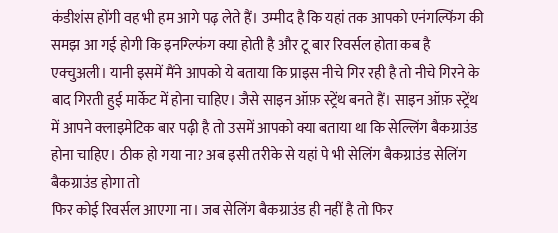कंडीशंस होंगी वह भी हम आगे पढ़ लेते हैं। उम्मीद है कि यहां तक आपको एनंगल्फिंग की समझ आ गई होगी कि इनग्ल्फिंग क्या होती है और टू बार रिवर्सल होता कब है एक्चुअली। यानी इसमें मैंने आपको ये बताया कि प्राइस नीचे गिर रही है तो नीचे गिरने के बाद गिरती हुई मार्केट में होना चाहिए। जैसे साइन ऑफ़ स्ट्रेंथ बनते हैं। साइन ऑफ़ स्ट्रेंथ में आपने क्लाइमेटिक बार पढ़ी है तो उसमें आपको क्या बताया था कि सेल्लिंग बैकग्राउंड होना चाहिए। ठीक हो गया ना? अब इसी तरीके से यहां पे भी सेलिंग बैकग्राउंड सेलिंग बैकग्राउंड होगा तो
फिर कोई रिवर्सल आएगा ना। जब सेलिंग बैकग्राउंड ही नहीं है तो फिर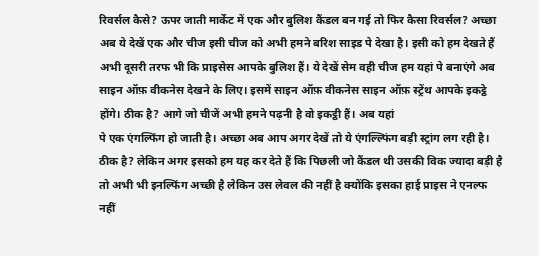रिवर्सल कैसे? ऊपर जाती मार्केट में एक और बुलिश कैंडल बन गई तो फिर कैसा रिवर्सल? अच्छा अब ये देखें एक और चीज इसी चीज को अभी हमने बरिश साइड पे देखा है। इसी को हम देखते हैं अभी दूसरी तरफ भी कि प्राइसेस आपके बुलिश हैं। ये देखें सेम वही चीज हम यहां पे बनाएंगे अब साइन ऑफ़ वीकनेस देखने के लिए। इसमें साइन ऑफ़ वीकनेस साइन ऑफ़ स्ट्रेंथ आपके इकट्ठे होंगे। ठीक है? आगे जो चीजें अभी हमने पढ़नी है वो इकट्ठी हैं। अब यहां
पे एक एंगल्फिंग हो जाती है। अच्छा अब आप अगर देखें तो ये एंगल्ल्फिंग बड़ी स्ट्रांग लग रही है। ठीक है? लेकिन अगर इसको हम यह कर देते हैं कि पिछली जो कैंडल थी उसकी विक ज्यादा बड़ी है तो अभी भी इनल्फिंग अच्छी है लेकिन उस लेवल की नहीं है क्योंकि इसका हाई प्राइस ने एनल्फ नहीं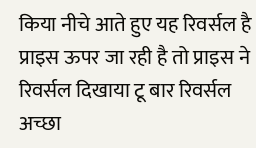किया नीचे आते हुए यह रिवर्सल है प्राइस ऊपर जा रही है तो प्राइस ने रिवर्सल दिखाया टू बार रिवर्सल अच्छा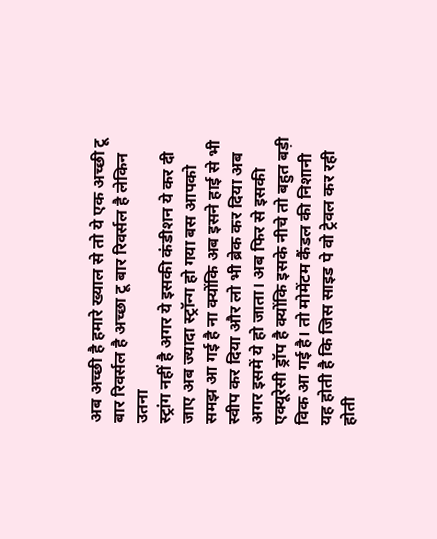अब अच्छी है हमारे ख्याल से तो ये एक अच्छी टू बार रिवर्सल है अच्छा टू बार रिवर्सल है लेकिन उतना
स्ट्रांग नहीं है अगर ये इसकी कंडीशन ये कर दी जाए अब ज्यादा स्ट्रॉन्ग हो गया बस आपको समझ आ गई है ना क्योंकि अब इसने हाई से भी स्वीप कर दिया और लो भी ब्रेक कर दिया अब अगर इसमें ये हो जाता। अब फिर से इसकी एक्यूरेसी ड्रॉप है क्योंकि इसके नीचे तो बहुत बड़ी विक आ गई है। तो मोमेंटम कैंडल की निशानी यह होती है कि जिस साइड पे वो ट्रेवल कर रही होती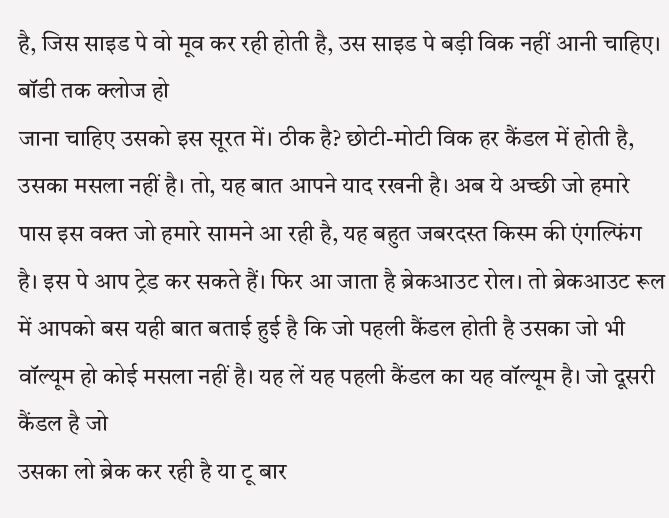है, जिस साइड पे वो मूव कर रही होती है, उस साइड पे बड़ी विक नहीं आनी चाहिए। बॉडी तक क्लोज हो
जाना चाहिए उसको इस सूरत में। ठीक है? छोटी-मोटी विक हर कैंडल में होती है, उसका मसला नहीं है। तो, यह बात आपने याद रखनी है। अब ये अच्छी जो हमारे पास इस वक्त जो हमारे सामने आ रही है, यह बहुत जबरदस्त किस्म की एंगल्फिंग है। इस पे आप ट्रेड कर सकते हैं। फिर आ जाता है ब्रेकआउट रोल। तो ब्रेकआउट रूल में आपको बस यही बात बताई हुई है कि जो पहली कैंडल होती है उसका जो भी वॉल्यूम हो कोई मसला नहीं है। यह लें यह पहली कैंडल का यह वॉल्यूम है। जो दूसरी कैंडल है जो
उसका लो ब्रेक कर रही है या टू बार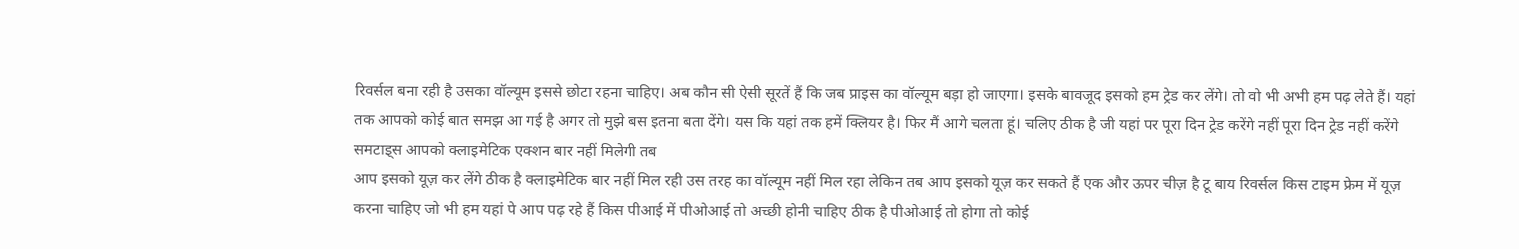रिवर्सल बना रही है उसका वॉल्यूम इससे छोटा रहना चाहिए। अब कौन सी ऐसी सूरतें हैं कि जब प्राइस का वॉल्यूम बड़ा हो जाएगा। इसके बावजूद इसको हम ट्रेड कर लेंगे। तो वो भी अभी हम पढ़ लेते हैं। यहां तक आपको कोई बात समझ आ गई है अगर तो मुझे बस इतना बता देंगे। यस कि यहां तक हमें क्लियर है। फिर मैं आगे चलता हूं। चलिए ठीक है जी यहां पर पूरा दिन ट्रेड करेंगे नहीं पूरा दिन ट्रेड नहीं करेंगे समटाइ्स आपको क्लाइमेटिक एक्शन बार नहीं मिलेगी तब
आप इसको यूज़ कर लेंगे ठीक है क्लाइमेटिक बार नहीं मिल रही उस तरह का वॉल्यूम नहीं मिल रहा लेकिन तब आप इसको यूज़ कर सकते हैं एक और ऊपर चीज़ है टू बाय रिवर्सल किस टाइम फ्रेम में यूज़ करना चाहिए जो भी हम यहां पे आप पढ़ रहे हैं किस पीआई में पीओआई तो अच्छी होनी चाहिए ठीक है पीओआई तो होगा तो कोई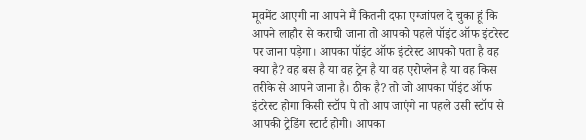मूवमेंट आएगी ना आपने मैं कितनी दफा एग्जांपल दे चुका हूं कि आपने लाहौर से कराची जाना तो आपको पहले पॉइंट ऑफ इंटरेस्ट पर जाना पड़ेगा। आपका पॉइंट ऑफ इंटरेस्ट आपको पता है वह
क्या है? वह बस है या वह ट्रेन है या वह एरोप्लेन है या वह किस तरीके से आपने जाना है। ठीक है? तो जो आपका पॉइंट ऑफ इंटरेस्ट होगा किसी स्टॉप पे तो आप जाएंगे ना पहले उसी स्टॉप से आपकी ट्रेडिंग स्टार्ट होगी। आपका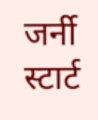जर्नी स्टार्ट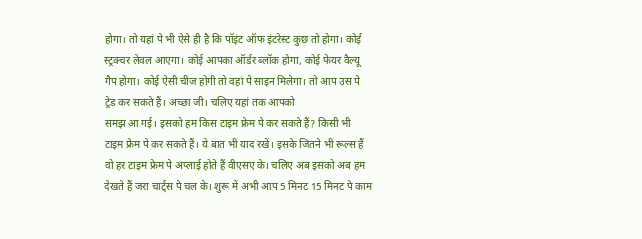होगा। तो यहां पे भी ऐसे ही है कि पॉइंट ऑफ इंटरेस्ट कुछ तो होगा। कोई स्ट्रक्चर लेवल आएगा। कोई आपका ऑर्डर ब्लॉक होगा, कोई फेयर वैल्यू गैप होगा। कोई ऐसी चीज होगी तो वहां पे साइन मिलेगा। तो आप उस पे ट्रेड कर सकते हैं। अच्छा जी। चलिए यहां तक आपको
समझ आ गई। इसको हम किस टाइम फ्रेम पे कर सकते हैं? किसी भी टाइम फ्रेम पे कर सकते हैं। ये बात भी याद रखें। इसके जितने भी रूल्स हैं वो हर टाइम फ्रेम पे अप्लाई होते हैं वीएसए के। चलिए अब इसको अब हम देखते हैं जरा चार्ट्स पे चल के। शुरू में अभी आप 5 मिनट 15 मिनट पे काम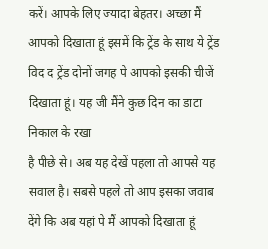करें। आपके लिए ज्यादा बेहतर। अच्छा मैं आपको दिखाता हूं इसमें कि ट्रेंड के साथ ये ट्रेंड विद द ट्रेंड दोनों जगह पे आपको इसकी चीजें दिखाता हूं। यह जी मैंने कुछ दिन का डाटा निकाल के रखा
है पीछे से। अब यह देखें पहला तो आपसे यह सवाल है। सबसे पहले तो आप इसका जवाब देंगे कि अब यहां पे मैं आपको दिखाता हूं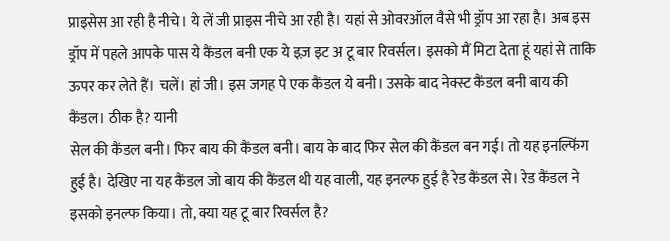प्राइसेस आ रही है नीचे। ये लें जी प्राइस नीचे आ रही है। यहां से ओवरऑल वैसे भी ड्रॉप आ रहा है। अब इस ड्रॉप में पहले आपके पास ये कैंडल बनी एक ये इज़ इट अ टू बार रिवर्सल। इसको मैं मिटा देता हूं यहां से ताकि ऊपर कर लेते हैं। चलें। हां जी। इस जगह पे एक कैंडल ये बनी। उसके बाद नेक्स्ट कैंडल बनी बाय की कैंडल। ठीक है? यानी
सेल की कैंडल बनी। फिर बाय की कैंडल बनी। बाय के बाद फिर सेल की कैंडल बन गई। तो यह इनल्फिंग हुई है। देखिए ना यह कैंडल जो बाय की कैंडल थी यह वाली, यह इनल्फ हुई है रेड कैंडल से। रेड कैंडल ने इसको इनल्फ किया। तो, क्या यह टू बार रिवर्सल है?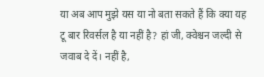या अब आप मुझे यस या नो बता सकते हैं कि क्या यह टू बार रिवर्सल है या नहीं है? हां जी, क्वेश्चन जल्दी से जवाब दे दें। नहीं है,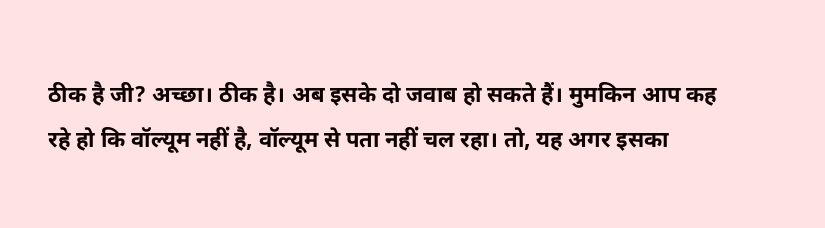ठीक है जी? अच्छा। ठीक है। अब इसके दो जवाब हो सकते हैं। मुमकिन आप कह
रहे हो कि वॉल्यूम नहीं है, वॉल्यूम से पता नहीं चल रहा। तो, यह अगर इसका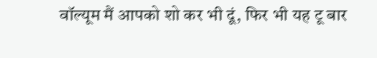वॉल्यूम मैं आपको शो कर भी दूं, फिर भी यह टू बार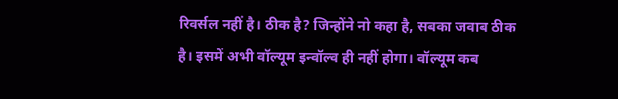रिवर्सल नहीं है। ठीक है? जिन्होंने नो कहा है, सबका जवाब ठीक है। इसमें अभी वॉल्यूम इन्वॉल्व ही नहीं होगा। वॉल्यूम कब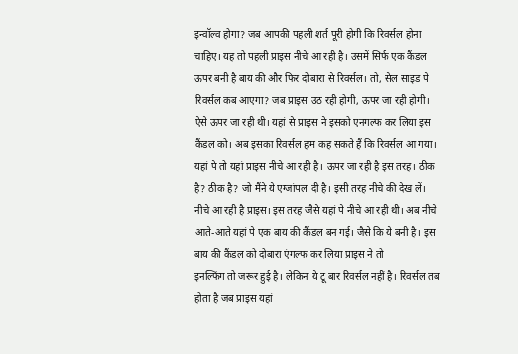इन्वॉल्व होगा? जब आपकी पहली शर्त पूरी होगी कि रिवर्सल होना चाहिए। यह तो पहली प्राइस नीचे आ रही है। उसमें सिर्फ एक कैंडल ऊपर बनी है बाय की और फिर दोबारा से रिवर्सल। तो, सेल साइड पे रिवर्सल कब आएगा? जब प्राइस उठ रही होगी, ऊपर जा रही होगी।
ऐसे ऊपर जा रही थी। यहां से प्राइस ने इसको एनगल्फ कर लिया इस कैंडल को। अब इसका रिवर्सल हम कह सकते हैं कि रिवर्सल आ गया। यहां पे तो यहां प्राइस नीचे आ रही है। ऊपर जा रही है इस तरह। ठीक है? ठीक है? जो मैंने ये एग्जांपल दी है। इसी तरह नीचे की देख लें। नीचे आ रही है प्राइस। इस तरह जैसे यहां पे नीचे आ रही थी। अब नीचे आते-आते यहां पे एक बाय की कैंडल बन गई। जैसे कि ये बनी है। इस बाय की कैंडल को दोबारा एंगल्फ कर लिया प्राइस ने तो
इनल्फिंग तो जरूर हुई है। लेकिन ये टू बार रिवर्सल नहीं है। रिवर्सल तब होता है जब प्राइस यहां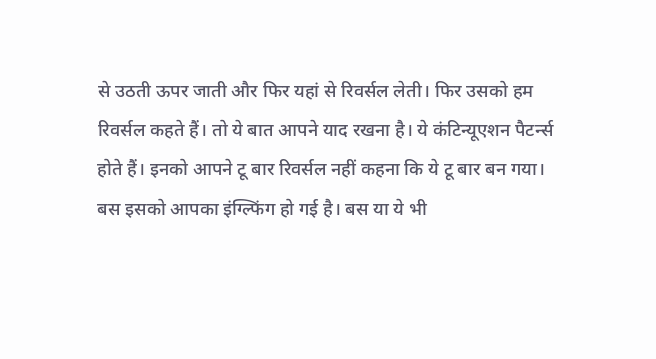से उठती ऊपर जाती और फिर यहां से रिवर्सल लेती। फिर उसको हम रिवर्सल कहते हैं। तो ये बात आपने याद रखना है। ये कंटिन्यूएशन पैटर्न्स होते हैं। इनको आपने टू बार रिवर्सल नहीं कहना कि ये टू बार बन गया। बस इसको आपका इंग्ल्फिंग हो गई है। बस या ये भी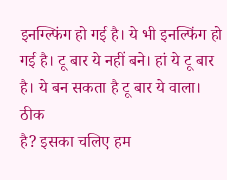इनग्ल्फिंग हो गई है। ये भी इनल्फिंग हो गई है। टू बार ये नहीं बने। हां ये टू बार है। ये बन सकता है टू बार ये वाला। ठीक
है? इसका चलिए हम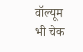वॉल्यूम भी चेक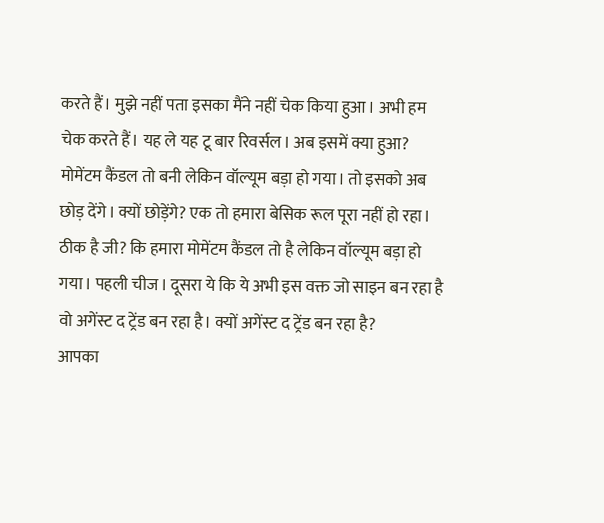करते हैं। मुझे नहीं पता इसका मैंने नहीं चेक किया हुआ। अभी हम चेक करते हैं। यह ले यह टू बार रिवर्सल। अब इसमें क्या हुआ? मोमेंटम कैंडल तो बनी लेकिन वॉल्यूम बड़ा हो गया। तो इसको अब छोड़ देंगे। क्यों छोड़ेंगे? एक तो हमारा बेसिक रूल पूरा नहीं हो रहा। ठीक है जी? कि हमारा मोमेंटम कैंडल तो है लेकिन वॉल्यूम बड़ा हो गया। पहली चीज। दूसरा ये कि ये अभी इस वक्त जो साइन बन रहा है वो अगेंस्ट द ट्रेंड बन रहा है। क्यों अगेंस्ट द ट्रेंड बन रहा है?
आपका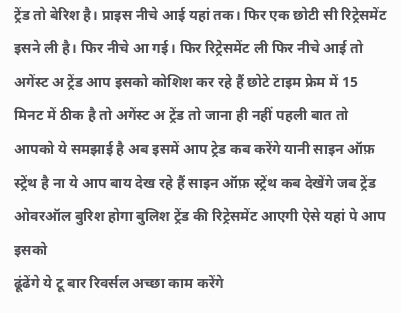ट्रेंड तो बेरिश है। प्राइस नीचे आई यहां तक। फिर एक छोटी सी रिट्रेसमेंट इसने ली है। फिर नीचे आ गई। फिर रिट्रेसमेंट ली फिर नीचे आई तो अगेंस्ट अ ट्रेंड आप इसको कोशिश कर रहे हैं छोटे टाइम फ्रेम में 15 मिनट में ठीक है तो अगेंस्ट अ ट्रेंड तो जाना ही नहीं पहली बात तो आपको ये समझाई है अब इसमें आप ट्रेड कब करेंगे यानी साइन ऑफ़ स्ट्रेंथ है ना ये आप बाय देख रहे हैं साइन ऑफ़ स्ट्रेंथ कब देखेंगे जब ट्रेंड ओवरऑल बुरिश होगा बुलिश ट्रेंड की रिट्रेसमेंट आएगी ऐसे यहां पे आप इसको
ढूंढेंगे ये टू बार रिवर्सल अच्छा काम करेंगे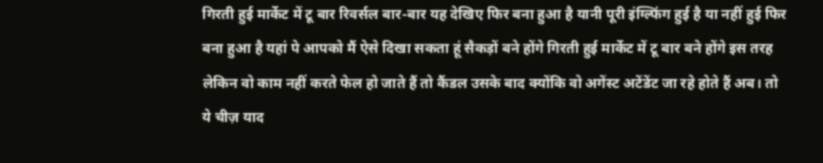गिरती हुई मार्केट में टू बार रिवर्सल बार-बार यह देखिए फिर बना हुआ है यानी पूरी इंग्ल्फिंग हुई है या नहीं हुई फिर बना हुआ है यहां पे आपको मैं ऐसे दिखा सकता हूं सैकड़ों बने होंगे गिरती हुई मार्केट में टू बार बने होंगे इस तरह लेकिन वो काम नहीं करते फेल हो जाते हैं तो कैंडल उसके बाद क्योंकि वो अगेंस्ट अटेंडेंट जा रहे होते हैं अब। तो ये चीज़ याद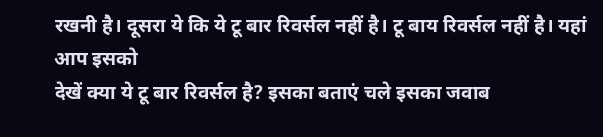रखनी है। दूसरा ये कि ये टू बार रिवर्सल नहीं है। टू बाय रिवर्सल नहीं है। यहां आप इसको
देखें क्या ये टू बार रिवर्सल है? इसका बताएं चले इसका जवाब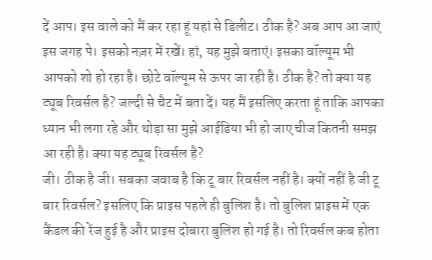दें आप। इस वाले को मैं कर रहा हूं यहां से डिलीट। ठीक है? अब आप आ जाएं इस जगह पे। इसको नज़र में रखें। हां, यह मुझे बताएं। इसका वॉल्यूम भी आपको शो हो रहा है। छोटे वॉल्यूम से ऊपर जा रही है। ठीक है? तो क्या यह ट्यूब रिवर्सल है? जल्दी से चैट में बता दें। यह मैं इसलिए करता हूं ताकि आपका ध्यान भी लगा रहे और थोड़ा सा मुझे आईडिया भी हो जाए चीज कितनी समझ आ रही है। क्या यह ट्यूब रिवर्सल है?
जी। ठीक है जी। सबका जवाब है कि टू बार रिवर्सल नहीं है। क्यों नहीं है जी टू बार रिवर्सल? इसलिए कि प्राइस पहले ही बुलिश है। तो बुलिश प्राइस में एक कैंडल की रेंज हुई है और प्राइस दोबारा बुलिश हो गई है। तो रिवर्सल कब होता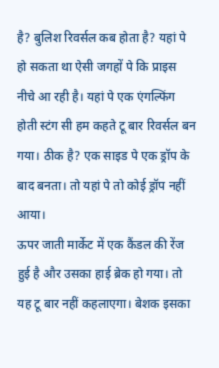है? बुलिश रिवर्सल कब होता है? यहां पे हो सकता था ऐसी जगहों पे कि प्राइस नीचे आ रही है। यहां पे एक एंगल्फिंग होती स्टंग सी हम कहते टू बार रिवर्सल बन गया। ठीक है? एक साइड पे एक ड्रॉप के बाद बनता। तो यहां पे तो कोई ड्रॉप नहीं आया।
ऊपर जाती मार्केट में एक कैंडल की रेंज हुई है और उसका हाई ब्रेक हो गया। तो यह टू बार नहीं कहलाएगा। बेशक इसका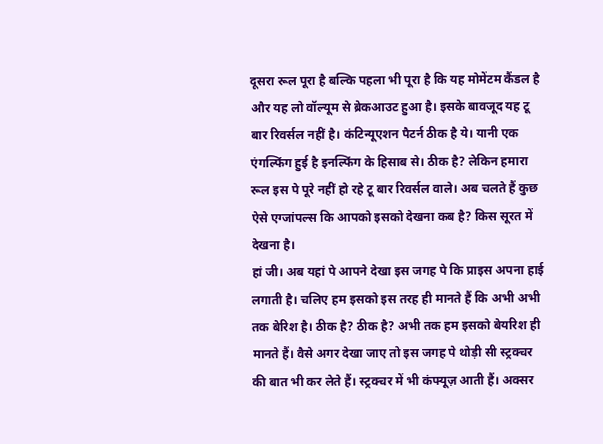दूसरा रूल पूरा है बल्कि पहला भी पूरा है कि यह मोमेंटम कैंडल है और यह लो वॉल्यूम से ब्रेकआउट हुआ है। इसके बावजूद यह टू बार रिवर्सल नहीं है। कंटिन्यूएशन पैटर्न ठीक है ये। यानी एक एंगल्फिंग हुई है इनल्फिंग के हिसाब से। ठीक है? लेकिन हमारा रूल इस पे पूरे नहीं हो रहे टू बार रिवर्सल वाले। अब चलते हैं कुछ ऐसे एग्जांपल्स कि आपको इसको देखना कब है? किस सूरत में देखना है।
हां जी। अब यहां पे आपने देखा इस जगह पे कि प्राइस अपना हाई लगाती है। चलिए हम इसको इस तरह ही मानते हैं कि अभी अभी तक बेरिश है। ठीक है? ठीक है? अभी तक हम इसको बेयरिश ही मानते हैं। वैसे अगर देखा जाए तो इस जगह पे थोड़ी सी स्ट्रक्चर की बात भी कर लेते हैं। स्ट्रक्चर में भी कंफ्यूज़ आती हैं। अक्सर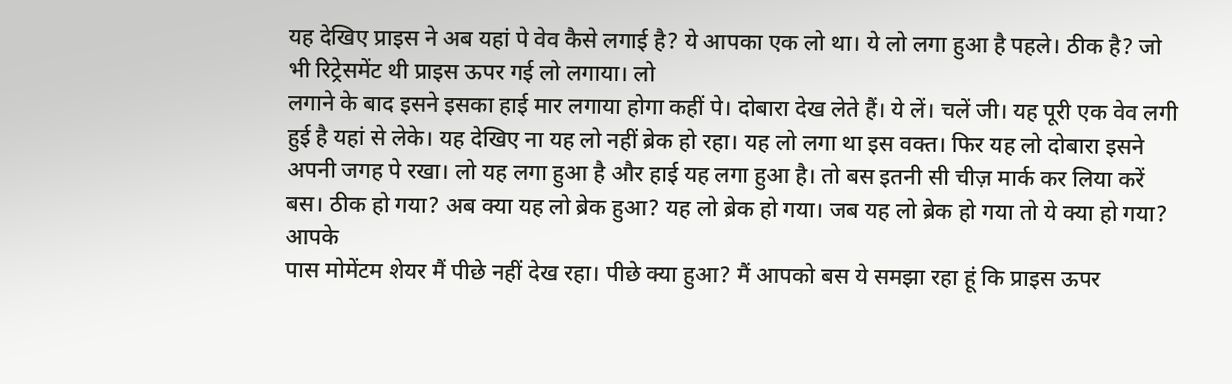यह देखिए प्राइस ने अब यहां पे वेव कैसे लगाई है? ये आपका एक लो था। ये लो लगा हुआ है पहले। ठीक है? जो भी रिट्रेसमेंट थी प्राइस ऊपर गई लो लगाया। लो
लगाने के बाद इसने इसका हाई मार लगाया होगा कहीं पे। दोबारा देख लेते हैं। ये लें। चलें जी। यह पूरी एक वेव लगी हुई है यहां से लेके। यह देखिए ना यह लो नहीं ब्रेक हो रहा। यह लो लगा था इस वक्त। फिर यह लो दोबारा इसने अपनी जगह पे रखा। लो यह लगा हुआ है और हाई यह लगा हुआ है। तो बस इतनी सी चीज़ मार्क कर लिया करें बस। ठीक हो गया? अब क्या यह लो ब्रेक हुआ? यह लो ब्रेक हो गया। जब यह लो ब्रेक हो गया तो ये क्या हो गया? आपके
पास मोमेंटम शेयर मैं पीछे नहीं देख रहा। पीछे क्या हुआ? मैं आपको बस ये समझा रहा हूं कि प्राइस ऊपर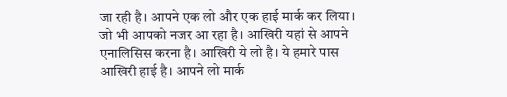जा रही है। आपने एक लो और एक हाई मार्क कर लिया। जो भी आपको नजर आ रहा है। आखिरी यहां से आपने एनालिसिस करना है। आखिरी ये लो है। ये हमारे पास आखिरी हाई है। आपने लो मार्क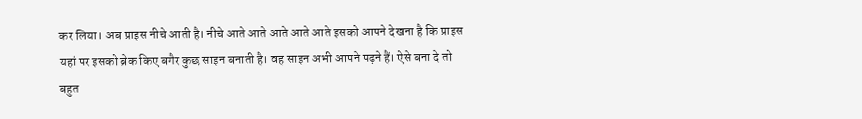कर लिया। अब प्राइस नीचे आती है। नीचे आते आते आते आते आते इसको आपने देखना है कि प्राइस यहां पर इसको ब्रेक किए बगैर कुछ साइन बनाती है। वह साइन अभी आपने पढ़ने हैं। ऐसे बना दे तो बहुत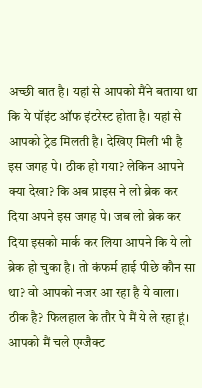अच्छी बात है। यहां से आपको मैंने बताया था कि ये पॉइंट ऑफ इंटरेस्ट होता है। यहां से आपको ट्रेड मिलती है। देखिए मिली भी है इस जगह पे। ठीक हो गया? लेकिन आपने क्या देखा? कि अब प्राइस ने लो ब्रेक कर दिया अपने इस जगह पे। जब लो ब्रेक कर दिया इसको मार्क कर लिया आपने कि ये लो ब्रेक हो चुका है। तो कंफर्म हाई पीछे कौन सा था? वो आपको नजर आ रहा है ये वाला। ठीक है? फिलहाल के तौर पे मैं ये ले रहा हूं। आपको मैं चले एग्जैक्ट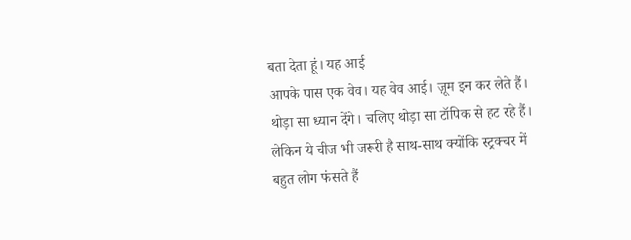बता देता हूं। यह आई
आपके पास एक वेव। यह वेव आई। ज़ूम इन कर लेते हैं। थोड़ा सा ध्यान देंगे। चलिए थोड़ा सा टॉपिक से हट रहे हैं। लेकिन ये चीज भी जरूरी है साथ-साथ क्योंकि स्ट्रक्चर में बहुत लोग फंसते हैं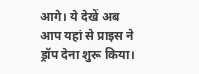आगे। ये देखें अब आप यहां से प्राइस ने ड्रॉप देना शुरू किया।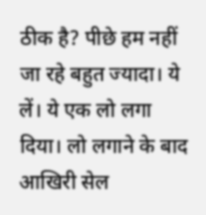ठीक है? पीछे हम नहीं जा रहे बहुत ज्यादा। ये लें। ये एक लो लगा दिया। लो लगाने के बाद आखिरी सेल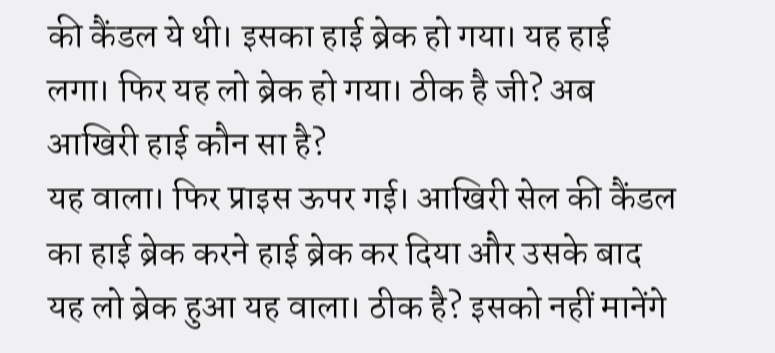की कैंडल ये थी। इसका हाई ब्रेक हो गया। यह हाई लगा। फिर यह लो ब्रेक हो गया। ठीक है जी? अब आखिरी हाई कौन सा है?
यह वाला। फिर प्राइस ऊपर गई। आखिरी सेल की कैंडल का हाई ब्रेक करने हाई ब्रेक कर दिया और उसके बाद यह लो ब्रेक हुआ यह वाला। ठीक है? इसको नहीं मानेंगे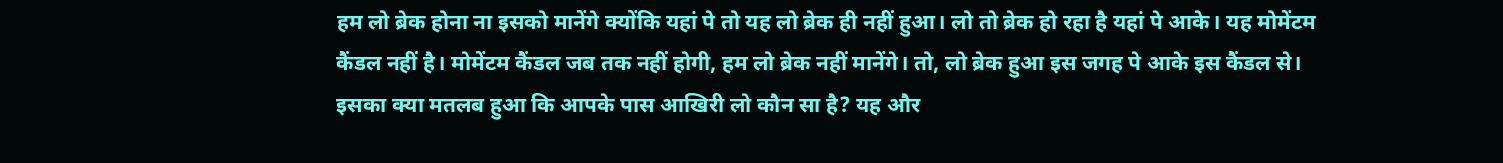हम लो ब्रेक होना ना इसको मानेंगे क्योंकि यहां पे तो यह लो ब्रेक ही नहीं हुआ। लो तो ब्रेक हो रहा है यहां पे आके। यह मोमेंटम कैंडल नहीं है। मोमेंटम कैंडल जब तक नहीं होगी, हम लो ब्रेक नहीं मानेंगे। तो, लो ब्रेक हुआ इस जगह पे आके इस कैंडल से। इसका क्या मतलब हुआ कि आपके पास आखिरी लो कौन सा है? यह और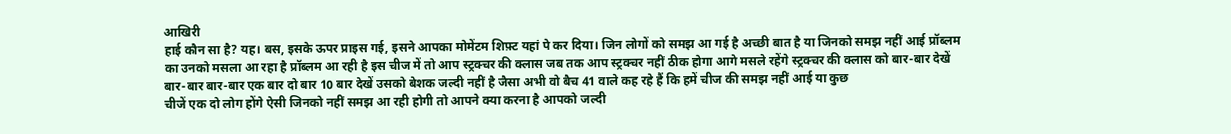आखिरी
हाई कौन सा है? यह। बस, इसके ऊपर प्राइस गई, इसने आपका मोमेंटम शिफ़्ट यहां पे कर दिया। जिन लोगों को समझ आ गई है अच्छी बात है या जिनको समझ नहीं आई प्रॉब्लम का उनको मसला आ रहा है प्रॉब्लम आ रही है इस चीज में तो आप स्ट्रक्चर की क्लास जब तक आप स्ट्रक्चर नहीं ठीक होगा आगे मसले रहेंगे स्ट्रक्चर की क्लास को बार-बार देखें बार-बार बार-बार एक बार दो बार 10 बार देखें उसको बेशक जल्दी नहीं है जैसा अभी वो बैच 41 वाले कह रहे हैं कि हमें चीज की समझ नहीं आई या कुछ
चीजें एक दो लोग होंगे ऐसी जिनको नहीं समझ आ रही होगी तो आपने क्या करना है आपको जल्दी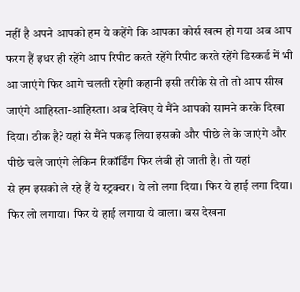नहीं है अपने आपको हम ये कहेंगे कि आपका कोर्स खत्म हो गया अब आप फरग हैं इधर ही रहेंगे आप रिपीट करते रहेंगे रिपीट करते रहेंगे डिस्कर्ड में भी आ जाएंगे फिर आगे चलती रहेगी कहानी इसी तरीके से तो तो आप सीख जाएंगे आहिस्ता-आहिस्ता। अब देखिए ये मैंने आपको सामने करके दिखा दिया। ठीक है? यहां से मैंने पकड़ लिया इसको और पीछे ले के जाएंगे और पीछे चले जाएंगे लेकिन रिकॉर्डिंग फिर लंबी हो जाती है। तो यहां
से हम इसको ले रहे हैं ये स्ट्रक्चर। ये लो लगा दिया। फिर ये हाई लगा दिया। फिर लो लगाया। फिर ये हाई लगाया ये वाला। बस देखना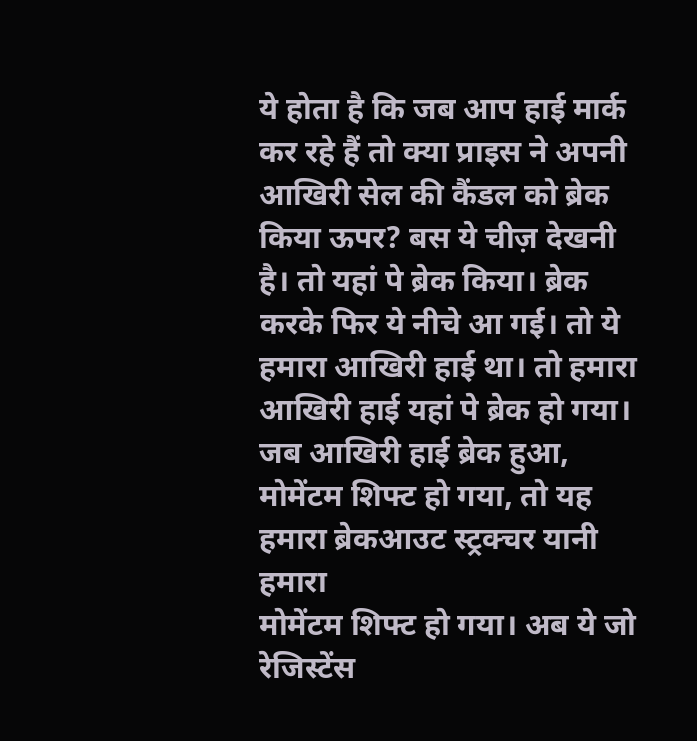ये होता है कि जब आप हाई मार्क कर रहे हैं तो क्या प्राइस ने अपनी आखिरी सेल की कैंडल को ब्रेक किया ऊपर? बस ये चीज़ देखनी है। तो यहां पे ब्रेक किया। ब्रेक करके फिर ये नीचे आ गई। तो ये हमारा आखिरी हाई था। तो हमारा आखिरी हाई यहां पे ब्रेक हो गया। जब आखिरी हाई ब्रेक हुआ, मोमेंटम शिफ्ट हो गया, तो यह हमारा ब्रेकआउट स्ट्रक्चर यानी हमारा
मोमेंटम शिफ्ट हो गया। अब ये जो रेजिस्टेंस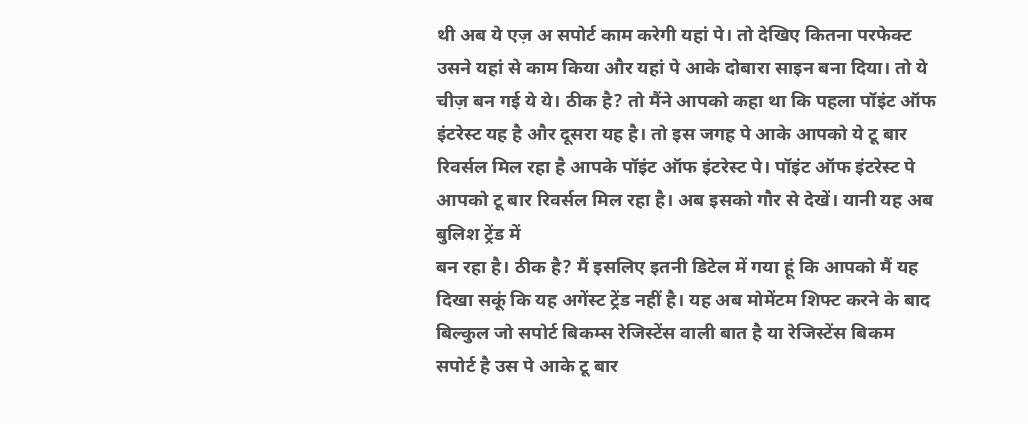थी अब ये एज़ अ सपोर्ट काम करेगी यहां पे। तो देखिए कितना परफेक्ट उसने यहां से काम किया और यहां पे आके दोबारा साइन बना दिया। तो ये चीज़ बन गई ये ये। ठीक है? तो मैंने आपको कहा था कि पहला पॉइंट ऑफ इंटरेस्ट यह है और दूसरा यह है। तो इस जगह पे आके आपको ये टू बार रिवर्सल मिल रहा है आपके पॉइंट ऑफ इंटरेस्ट पे। पॉइंट ऑफ इंटरेस्ट पे आपको टू बार रिवर्सल मिल रहा है। अब इसको गौर से देखें। यानी यह अब बुलिश ट्रेंड में
बन रहा है। ठीक है? मैं इसलिए इतनी डिटेल में गया हूं कि आपको मैं यह दिखा सकूं कि यह अगेंस्ट ट्रेंड नहीं है। यह अब मोमेंटम शिफ्ट करने के बाद बिल्कुल जो सपोर्ट बिकम्स रेजिस्टेंस वाली बात है या रेजिस्टेंस बिकम सपोर्ट है उस पे आके टू बार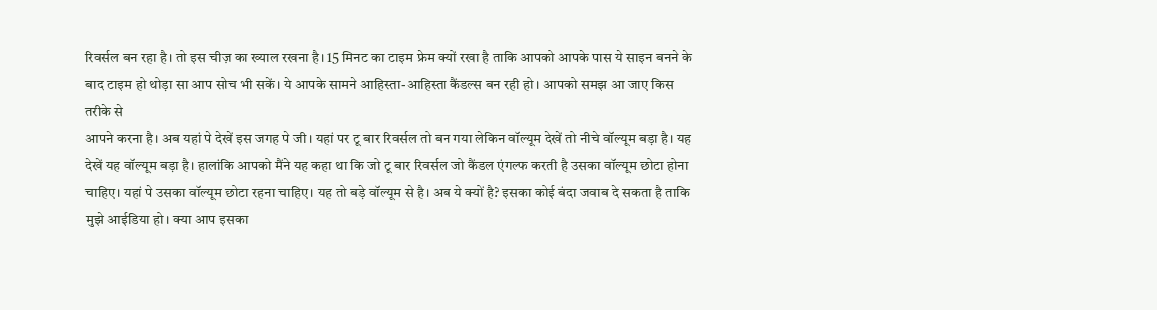रिवर्सल बन रहा है। तो इस चीज़ का ख्याल रखना है। 15 मिनट का टाइम फ्रेम क्यों रखा है ताकि आपको आपके पास ये साइन बनने के बाद टाइम हो थोड़ा सा आप सोच भी सकें। ये आपके सामने आहिस्ता-आहिस्ता कैंडल्स बन रही हो। आपको समझ आ जाए किस तरीके से
आपने करना है। अब यहां पे देखें इस जगह पे जी। यहां पर टू बार रिवर्सल तो बन गया लेकिन वॉल्यूम देखें तो नीचे वॉल्यूम बड़ा है। यह देखें यह वॉल्यूम बड़ा है। हालांकि आपको मैंने यह कहा था कि जो टू बार रिवर्सल जो कैंडल एंगल्फ करती है उसका वॉल्यूम छोटा होना चाहिए। यहां पे उसका वॉल्यूम छोटा रहना चाहिए। यह तो बड़े वॉल्यूम से है। अब ये क्यों है? इसका कोई बंदा जवाब दे सकता है ताकि मुझे आईडिया हो। क्या आप इसका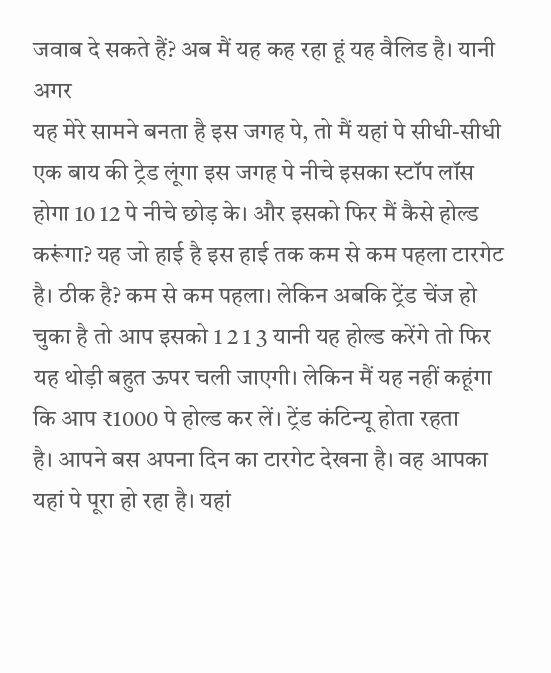जवाब दे सकते हैं? अब मैं यह कह रहा हूं यह वैलिड है। यानी अगर
यह मेरे सामने बनता है इस जगह पे, तो मैं यहां पे सीधी-सीधी एक बाय की ट्रेड लूंगा इस जगह पे नीचे इसका स्टॉप लॉस होगा 10 12 पे नीचे छोड़ के। और इसको फिर मैं कैसे होल्ड करूंगा? यह जो हाई है इस हाई तक कम से कम पहला टारगेट है। ठीक है? कम से कम पहला। लेकिन अबकि ट्रेंड चेंज हो चुका है तो आप इसको 1 2 1 3 यानी यह होल्ड करेंगे तो फिर यह थोड़ी बहुत ऊपर चली जाएगी। लेकिन मैं यह नहीं कहूंगा कि आप ₹1000 पे होल्ड कर लें। ट्रेंड कंटिन्यू होता रहता
है। आपने बस अपना दिन का टारगेट देखना है। वह आपका यहां पे पूरा हो रहा है। यहां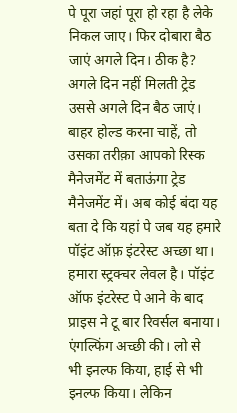पे पूरा जहां पूरा हो रहा है लेके निकल जाए। फिर दोबारा बैठ जाएं अगले दिन। ठीक है? अगले दिन नहीं मिलती ट्रेड उससे अगले दिन बैठ जाएं। बाहर होल्ड करना चाहें, तो उसका तरीक़ा आपको रिस्क मैनेजमेंट में बताऊंगा ट्रेड मैनेजमेंट में। अब कोई बंदा यह बता दे कि यहां पे जब यह हमारे पॉइंट ऑफ़ इंटरेस्ट अच्छा था। हमारा स्ट्रक्चर लेवल है। पॉइंट ऑफ इंटरेस्ट पे आने के बाद प्राइस ने टू बार रिवर्सल बनाया। एंगल्फिंग अच्छी की। लो से
भी इनल्फ किया, हाई से भी इनल्फ किया। लेकिन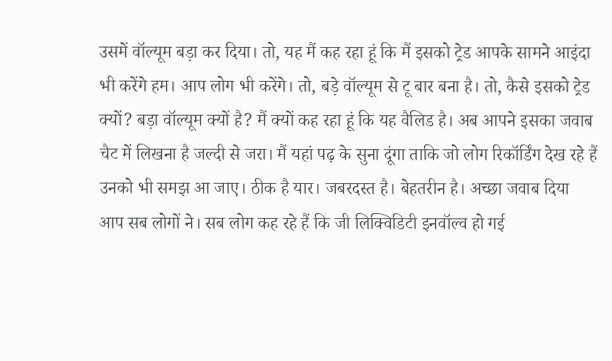उसमें वॉल्यूम बड़ा कर दिया। तो, यह मैं कह रहा हूं कि मैं इसको ट्रेड आपके सामने आइंदा भी करेंगे हम। आप लोग भी करेंगे। तो, बड़े वॉल्यूम से टू बार बना है। तो, कैसे इसको ट्रेड क्यों? बड़ा वॉल्यूम क्यों है? मैं क्यों कह रहा हूं कि यह वैलिड है। अब आपने इसका जवाब चैट में लिखना है जल्दी से जरा। मैं यहां पढ़ के सुना दूंगा ताकि जो लोग रिकॉर्डिंग देख रहे हैं उनको भी समझ आ जाए। ठीक है यार। जबरदस्त है। बेहतरीन है। अच्छा जवाब दिया
आप सब लोगों ने। सब लोग कह रहे हैं कि जी लिक्विडिटी इनवॉल्व हो गई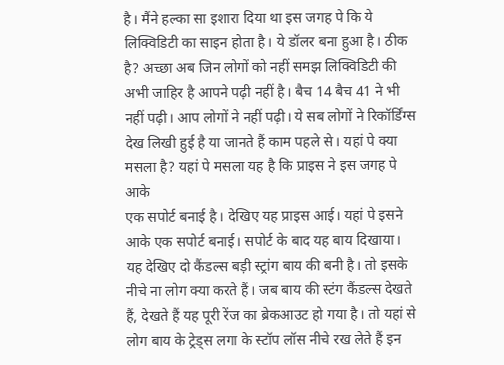है। मैंने हल्का सा इशारा दिया था इस जगह पे कि ये लिक्विडिटी का साइन होता है। ये डॉलर बना हुआ है। ठीक है? अच्छा अब जिन लोगों को नहीं समझ लिक्विडिटी की अभी जाहिर है आपने पढ़ी नहीं है। बैच 14 बैच 41 ने भी नहीं पढ़ी। आप लोगों ने नहीं पढ़ी। ये सब लोगों ने रिकॉर्डिंग्स देख लिखी हुई है या जानते हैं काम पहले से। यहां पे क्या मसला है? यहां पे मसला यह है कि प्राइस ने इस जगह पे आके
एक सपोर्ट बनाई है। देखिए यह प्राइस आई। यहां पे इसने आके एक सपोर्ट बनाई। सपोर्ट के बाद यह बाय दिखाया। यह देखिए दो कैंडल्स बड़ी स्ट्रांग बाय की बनी है। तो इसके नीचे ना लोग क्या करते हैं। जब बाय की स्टंग कैंडल्स देखते हैं, देखते हैं यह पूरी रेंज का ब्रेकआउट हो गया है। तो यहां से लोग बाय के ट्रेड्स लगा के स्टॉप लॉस नीचे रख लेते हैं इन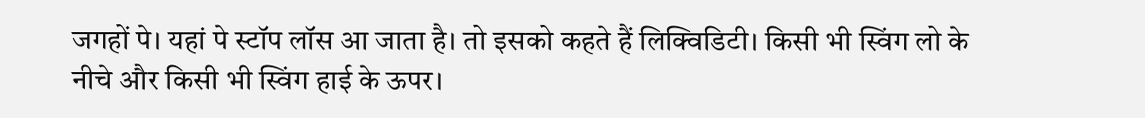जगहों पे। यहां पे स्टॉप लॉस आ जाता है। तो इसको कहते हैं लिक्विडिटी। किसी भी स्विंग लो के नीचे और किसी भी स्विंग हाई के ऊपर।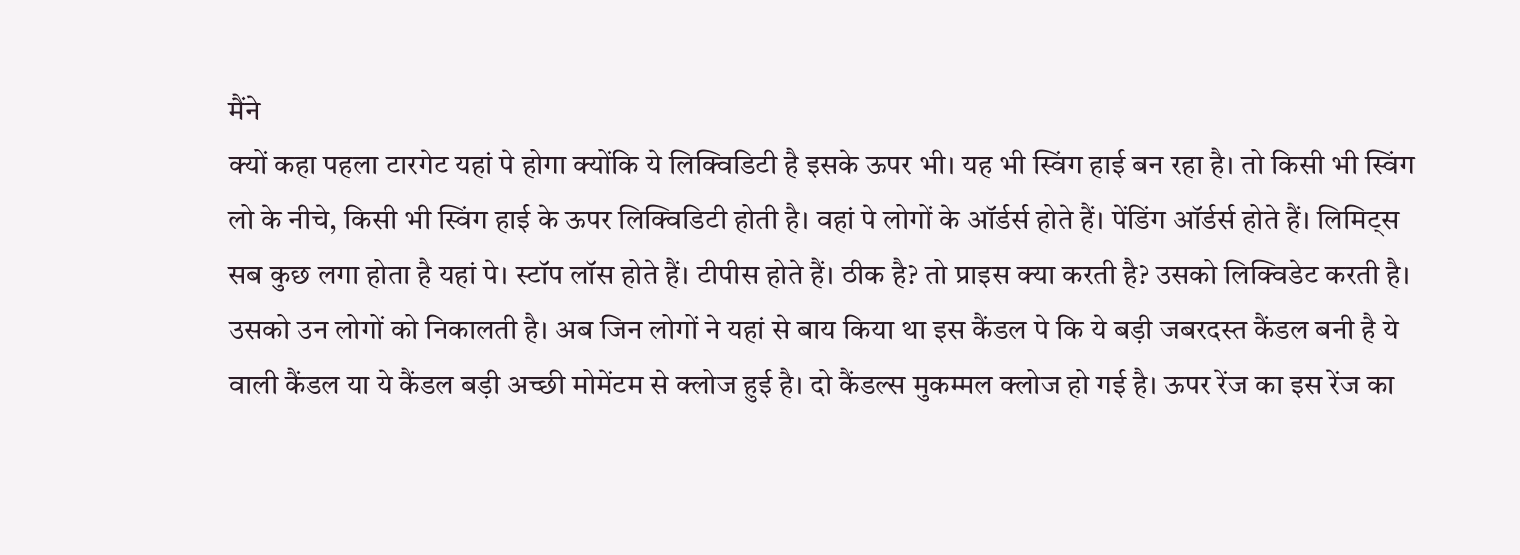मैंने
क्यों कहा पहला टारगेट यहां पे होगा क्योंकि ये लिक्विडिटी है इसके ऊपर भी। यह भी स्विंग हाई बन रहा है। तो किसी भी स्विंग लो के नीचे, किसी भी स्विंग हाई के ऊपर लिक्विडिटी होती है। वहां पे लोगों के ऑर्डर्स होते हैं। पेंडिंग ऑर्डर्स होते हैं। लिमिट्स सब कुछ लगा होता है यहां पे। स्टॉप लॉस होते हैं। टीपीस होते हैं। ठीक है? तो प्राइस क्या करती है? उसको लिक्विडेट करती है। उसको उन लोगों को निकालती है। अब जिन लोगों ने यहां से बाय किया था इस कैंडल पे कि ये बड़ी जबरदस्त कैंडल बनी है ये
वाली कैंडल या ये कैंडल बड़ी अच्छी मोमेंटम से क्लोज हुई है। दो कैंडल्स मुकम्मल क्लोज हो गई है। ऊपर रेंज का इस रेंज का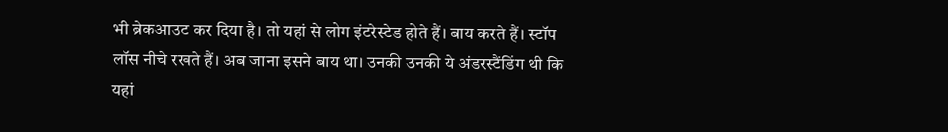भी ब्रेकआउट कर दिया है। तो यहां से लोग इंटरेस्टेड होते हैं। बाय करते हैं। स्टॉप लॉस नीचे रखते हैं। अब जाना इसने बाय था। उनकी उनकी ये अंडरस्टैंडिंग थी कि यहां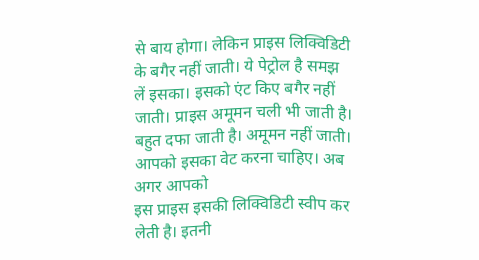से बाय होगा। लेकिन प्राइस लिक्विडिटी के बगैर नहीं जाती। ये पेट्रोल है समझ लें इसका। इसको एंट किए बगैर नहीं जाती। प्राइस अमूमन चली भी जाती है। बहुत दफा जाती है। अमूमन नहीं जाती। आपको इसका वेट करना चाहिए। अब अगर आपको
इस प्राइस इसकी लिक्विडिटी स्वीप कर लेती है। इतनी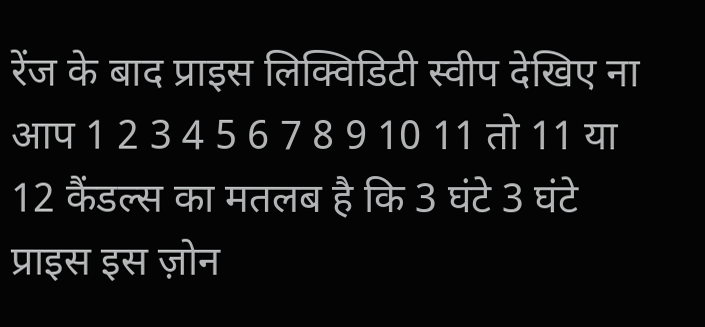रेंज के बाद प्राइस लिक्विडिटी स्वीप देखिए ना आप 1 2 3 4 5 6 7 8 9 10 11 तो 11 या 12 कैंडल्स का मतलब है कि 3 घंटे 3 घंटे प्राइस इस ज़ोन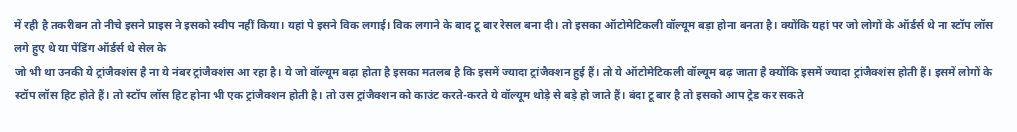में रही है तकरीबन तो नीचे इसने प्राइस ने इसको स्वीप नहीं किया। यहां पे इसने विक लगाई। विक लगाने के बाद टू बार रेसल बना दी। तो इसका ऑटोमेटिकली वॉल्यूम बड़ा होना बनता है। क्योंकि यहां पर जो लोगों के ऑर्डर्स थे ना स्टॉप लॉस लगे हुए थे या पेंडिंग ऑर्डर्स थे सेल के
जो भी था उनकी ये ट्रांजैक्शंस है ना ये नंबर ट्रांजैक्शंस आ रहा है। ये जो वॉल्यूम बढ़ा होता है इसका मतलब है कि इसमें ज्यादा ट्रांजैक्शन हुई हैं। तो ये ऑटोमेटिकली वॉल्यूम बढ़ जाता है क्योंकि इसमें ज्यादा ट्रांजैक्शंस होती हैं। इसमें लोगों के स्टॉप लॉस हिट होते हैं। तो स्टॉप लॉस हिट होना भी एक ट्रांजैक्शन होती है। तो उस ट्रांजैक्शन को काउंट करते-करते ये वॉल्यूम थोड़े से बड़े हो जाते हैं। बंदा टू बार है तो इसको आप ट्रेड कर सकते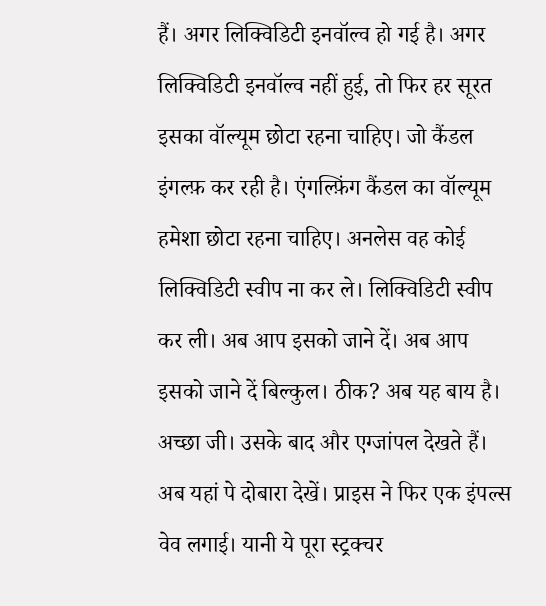हैं। अगर लिक्विडिटी इनवॉल्व हो गई है। अगर लिक्विडिटी इनवॉल्व नहीं हुई, तो फिर हर सूरत
इसका वॉल्यूम छोटा रहना चाहिए। जो कैंडल इंगल्फ़ कर रही है। एंगल्फ़िंग कैंडल का वॉल्यूम हमेशा छोटा रहना चाहिए। अनलेस वह कोई लिक्विडिटी स्वीप ना कर ले। लिक्विडिटी स्वीप कर ली। अब आप इसको जाने दें। अब आप इसको जाने दें बिल्कुल। ठीक? अब यह बाय है। अच्छा जी। उसके बाद और एग्जांपल देखते हैं। अब यहां पे दोबारा देखें। प्राइस ने फिर एक इंपल्स वेव लगाई। यानी ये पूरा स्ट्रक्चर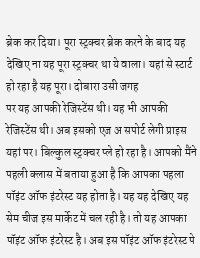ब्रेक कर दिया। पूरा स्ट्रक्चर ब्रेक करने के बाद यह देखिए ना यह पूरा स्ट्रक्चर था ये वाला। यहां से स्टार्ट हो रहा है यह पूरा। दोबारा उसी जगह
पर यह आपकी रेजिस्टेंस थी। यह भी आपकी रेजिस्टेंस थी। अब इसको एज अ सपोर्ट लेगी प्राइस यहां पर। बिल्कुल स्ट्रक्चर प्ले हो रहा है। आपको मैंने पहली क्लास में बताया हुआ है कि आपका पहला पॉइंट ऑफ इंटरेस्ट यह होता है। यह यह देखिए यह सेम चीज इस मार्केट में चल रही है। तो यह आपका पॉइंट ऑफ इंटरेस्ट है। अब इस पॉइंट ऑफ इंटरेस्ट पे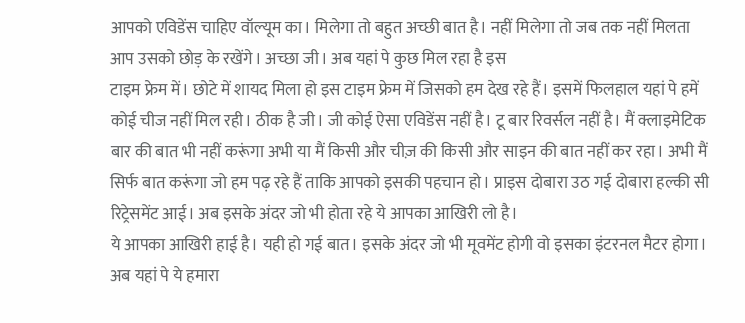आपको एविडेंस चाहिए वॉल्यूम का। मिलेगा तो बहुत अच्छी बात है। नहीं मिलेगा तो जब तक नहीं मिलता आप उसको छोड़ के रखेंगे। अच्छा जी। अब यहां पे कुछ मिल रहा है इस
टाइम फ्रेम में। छोटे में शायद मिला हो इस टाइम फ्रेम में जिसको हम देख रहे हैं। इसमें फिलहाल यहां पे हमें कोई चीज नहीं मिल रही। ठीक है जी। जी कोई ऐसा एविडेंस नहीं है। टू बार रिवर्सल नहीं है। मैं क्लाइमेटिक बार की बात भी नहीं करूंगा अभी या मैं किसी और चीज़ की किसी और साइन की बात नहीं कर रहा। अभी मैं सिर्फ बात करूंगा जो हम पढ़ रहे हैं ताकि आपको इसकी पहचान हो। प्राइस दोबारा उठ गई दोबारा हल्की सी रिट्रेसमेंट आई। अब इसके अंदर जो भी होता रहे ये आपका आखिरी लो है।
ये आपका आखिरी हाई है। यही हो गई बात। इसके अंदर जो भी मूवमेंट होगी वो इसका इंटरनल मैटर होगा। अब यहां पे ये हमारा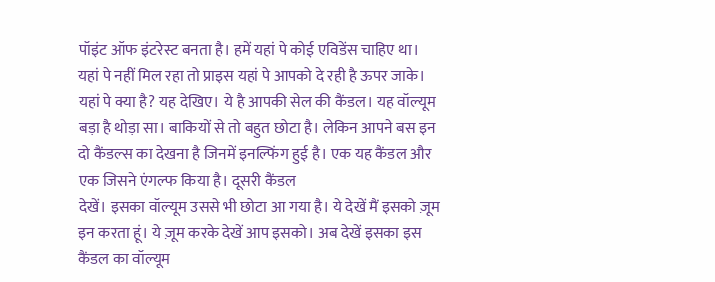पॉइंट ऑफ इंटरेस्ट बनता है। हमें यहां पे कोई एविडेंस चाहिए था। यहां पे नहीं मिल रहा तो प्राइस यहां पे आपको दे रही है ऊपर जाके। यहां पे क्या है? यह देखिए। ये है आपकी सेल की कैंडल। यह वॉल्यूम बड़ा है थोड़ा सा। बाकियों से तो बहुत छोटा है। लेकिन आपने बस इन दो कैंडल्स का देखना है जिनमें इनल्फिंग हुई है। एक यह कैंडल और एक जिसने एंगल्फ किया है। दूसरी कैंडल
देखें। इसका वॉल्यूम उससे भी छोटा आ गया है। ये देखें मैं इसको ज़ूम इन करता हूं। ये ज़ूम करके देखें आप इसको। अब देखें इसका इस कैंडल का वॉल्यूम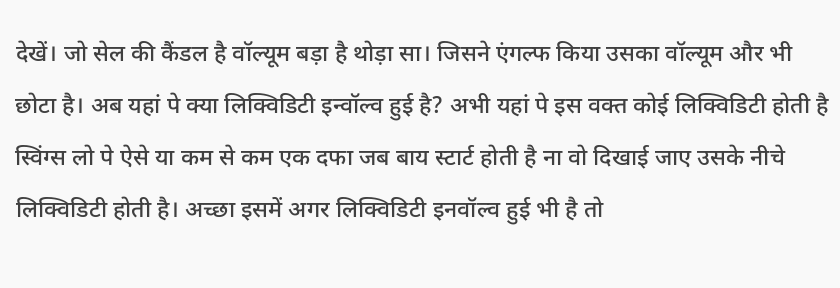देखें। जो सेल की कैंडल है वॉल्यूम बड़ा है थोड़ा सा। जिसने एंगल्फ किया उसका वॉल्यूम और भी छोटा है। अब यहां पे क्या लिक्विडिटी इन्वॉल्व हुई है? अभी यहां पे इस वक्त कोई लिक्विडिटी होती है स्विंग्स लो पे ऐसे या कम से कम एक दफा जब बाय स्टार्ट होती है ना वो दिखाई जाए उसके नीचे लिक्विडिटी होती है। अच्छा इसमें अगर लिक्विडिटी इनवॉल्व हुई भी है तो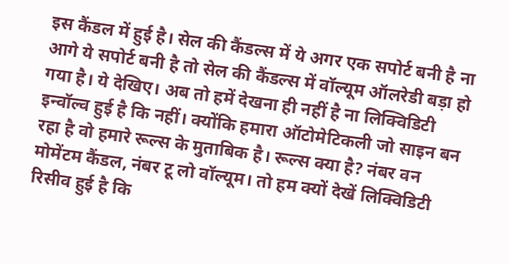इस कैंडल में हुई है। सेल की कैंडल्स में ये अगर एक सपोर्ट बनी है ना आगे ये सपोर्ट बनी है तो सेल की कैंडल्स में वॉल्यूम ऑलरेडी बड़ा हो गया है। ये देखिए। अब तो हमें देखना ही नहीं है ना लिक्विडिटी इन्वॉल्व हुई है कि नहीं। क्योंकि हमारा ऑटोमेटिकली जो साइन बन रहा है वो हमारे रूल्स के मुताबिक है। रूल्स क्या है? नंबर वन मोमेंटम कैंडल, नंबर टू लो वॉल्यूम। तो हम क्यों देखें लिक्विडिटी रिसीव हुई है कि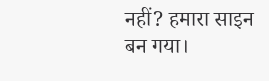नहीं? हमारा साइन बन गया।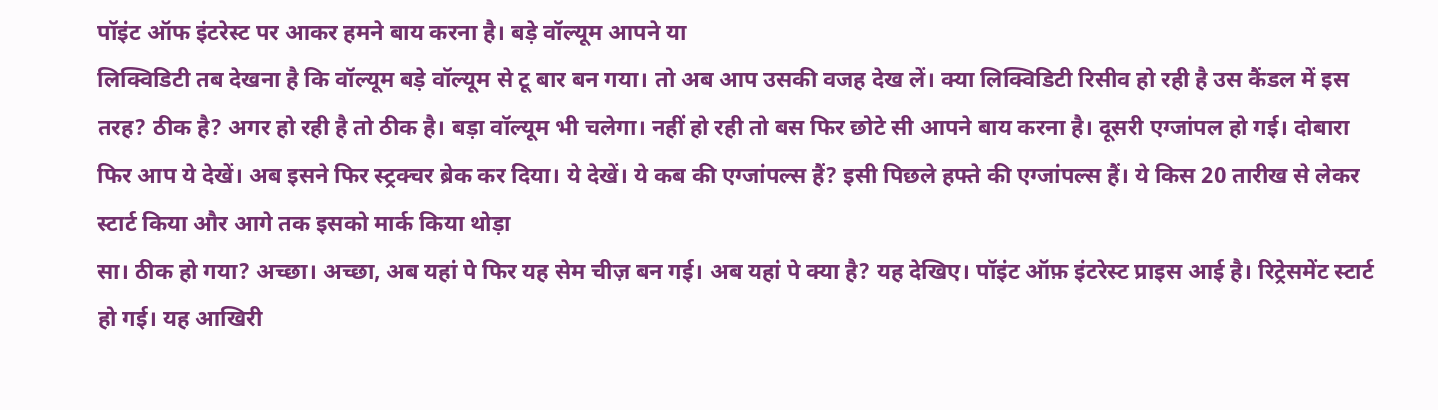पॉइंट ऑफ इंटरेस्ट पर आकर हमने बाय करना है। बड़े वॉल्यूम आपने या
लिक्विडिटी तब देखना है कि वॉल्यूम बड़े वॉल्यूम से टू बार बन गया। तो अब आप उसकी वजह देख लें। क्या लिक्विडिटी रिसीव हो रही है उस कैंडल में इस तरह? ठीक है? अगर हो रही है तो ठीक है। बड़ा वॉल्यूम भी चलेगा। नहीं हो रही तो बस फिर छोटे सी आपने बाय करना है। दूसरी एग्जांपल हो गई। दोबारा फिर आप ये देखें। अब इसने फिर स्ट्रक्चर ब्रेक कर दिया। ये देखें। ये कब की एग्जांपल्स हैं? इसी पिछले हफ्ते की एग्जांपल्स हैं। ये किस 20 तारीख से लेकर स्टार्ट किया और आगे तक इसको मार्क किया थोड़ा
सा। ठीक हो गया? अच्छा। अच्छा, अब यहां पे फिर यह सेम चीज़ बन गई। अब यहां पे क्या है? यह देखिए। पॉइंट ऑफ़ इंटरेस्ट प्राइस आई है। रिट्रेसमेंट स्टार्ट हो गई। यह आखिरी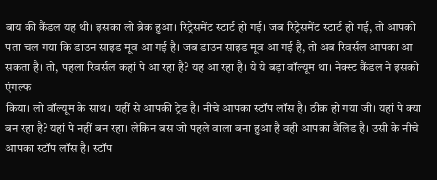बाय की कैंडल यह थी। इसका लो ब्रेक हुआ। रिट्रेसमेंट स्टार्ट हो गई। जब रिट्रेसमेंट स्टार्ट हो गई, तो आपको पता चल गया कि डाउन साइड मूव आ गई है। जब डाउन साइड मूव आ गई है, तो अब रिवर्सल आपका आ सकता है। तो, पहला रिवर्सल कहां पे आ रहा है? यह आ रहा है। ये ये बड़ा वॉल्यूम था। नेक्स्ट कैंडल ने इसको एंगल्फ
किया। लो वॉल्यूम के साथ। यहीं से आपकी ट्रेड है। नीचे आपका स्टॉप लॉस है। ठीक हो गया जी। यहां पे क्या बन रहा है? यहां पे नहीं बन रहा। लेकिन बस जो पहले वाला बना हुआ है वही आपका वैलिड है। उसी के नीचे आपका स्टॉप लॉस है। स्टॉप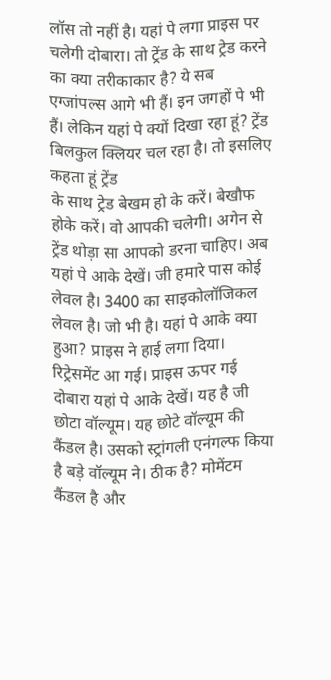लॉस तो नहीं है। यहां पे लगा प्राइस पर चलेगी दोबारा। तो ट्रेंड के साथ ट्रेड करने का क्या तरीकाकार है? ये सब एग्जांपल्स आगे भी हैं। इन जगहों पे भी हैं। लेकिन यहां पे क्यों दिखा रहा हूं? ट्रेंड बिलकुल क्लियर चल रहा है। तो इसलिए कहता हूं ट्रेंड
के साथ ट्रेड बेखम हो के करें। बेखौफ होके करें। वो आपकी चलेगी। अगेन से ट्रेंड थोड़ा सा आपको डरना चाहिए। अब यहां पे आके देखें। जी हमारे पास कोई लेवल है। 3400 का साइकोलॉजिकल लेवल है। जो भी है। यहां पे आके क्या हुआ? प्राइस ने हाई लगा दिया। रिट्रेसमेंट आ गई। प्राइस ऊपर गई दोबारा यहां पे आके देखें। यह है जी छोटा वॉल्यूम। यह छोटे वॉल्यूम की कैंडल है। उसको स्ट्रांगली एनंगल्फ किया है बड़े वॉल्यूम ने। ठीक है? मोमेंटम कैंडल है और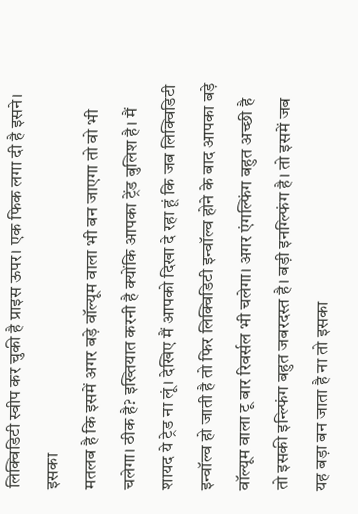लिक्विडिटी स्वीप कर चुकी है प्राइस ऊपर। एक फिक लगा दी है इसने। इसका
मतलब है कि इसमें अगर बड़े वॉल्यूम वाला भी बन जाएगा तो वो भी चलेगा। ठीक है? इख्तियात करनी है क्योंकि आपका ट्रेंड बुलिश है। मैं शायद ये ट्रेड ना लूं। देखिए मैं आपको दिखा दे रहा हूं कि जब लिक्विडिटी इन्वॉल्व हो जाती है तो फिर लिक्विडिटी इन्वॉल्व होने के बाद आपका बड़े वॉल्यूम वाला टू बार रिवर्सल भी चलेगा। अगर एंगल्फिंग बहुत अच्छी है तो इसकी इन्ल्फिंग बहुत जबरदस्त है। बड़ी इनग्ल्फिंग है। तो इसमें जब यह बड़ा बन जाता है ना तो इसका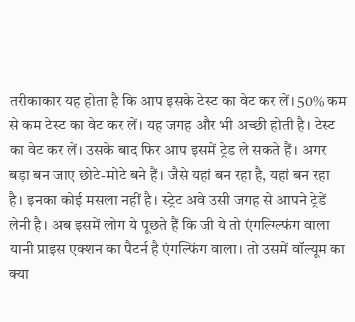तरीकाकार यह होता है कि आप इसके टेस्ट का वेट कर लें। 50% कम
से कम टेस्ट का वेट कर लें। यह जगह और भी अच्छी होती है। टेस्ट का वेट कर लें। उसके बाद फिर आप इसमें ट्रेड ले सकते हैं। अगर बड़ा बन जाए छोटे-मोटे बने हैं। जैसे यहां बन रहा है, यहां बन रहा है। इनका कोई मसला नहीं है। स्ट्रेट अवे उसी जगह से आपने ट्रेडें लेनी है। अब इसमें लोग ये पूछते हैं कि जी ये तो एंगल्ग्ल्फिंग वाला यानी प्राइस एक्शन का पैटर्न है एंगल्फिंग वाला। तो उसमें वॉल्यूम का क्या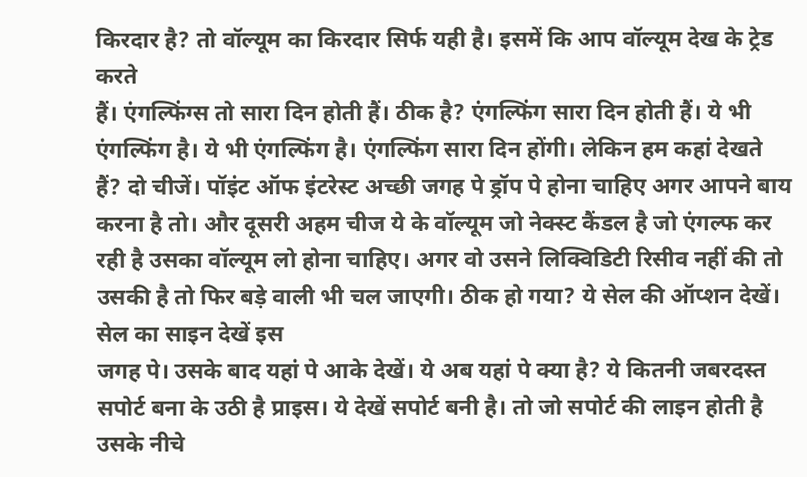किरदार है? तो वॉल्यूम का किरदार सिर्फ यही है। इसमें कि आप वॉल्यूम देख के ट्रेड करते
हैं। एंगल्फिंग्स तो सारा दिन होती हैं। ठीक है? एंगल्फिंग सारा दिन होती हैं। ये भी एंगल्फिंग है। ये भी एंगल्फिंग है। एंगल्फिंग सारा दिन होंगी। लेकिन हम कहां देखते हैं? दो चीजें। पॉइंट ऑफ इंटरेस्ट अच्छी जगह पे ड्रॉप पे होना चाहिए अगर आपने बाय करना है तो। और दूसरी अहम चीज ये के वॉल्यूम जो नेक्स्ट कैंडल है जो एंगल्फ कर रही है उसका वॉल्यूम लो होना चाहिए। अगर वो उसने लिक्विडिटी रिसीव नहीं की तो उसकी है तो फिर बड़े वाली भी चल जाएगी। ठीक हो गया? ये सेल की ऑप्शन देखें। सेल का साइन देखें इस
जगह पे। उसके बाद यहां पे आके देखें। ये अब यहां पे क्या है? ये कितनी जबरदस्त सपोर्ट बना के उठी है प्राइस। ये देखें सपोर्ट बनी है। तो जो सपोर्ट की लाइन होती है उसके नीचे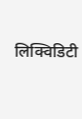लिक्विडिटी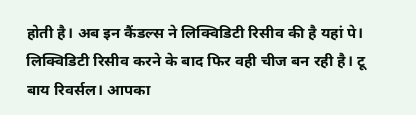होती है। अब इन कैंडल्स ने लिक्विडिटी रिसीव की है यहां पे। लिक्विडिटी रिसीव करने के बाद फिर वही चीज बन रही है। टू बाय रिवर्सल। आपका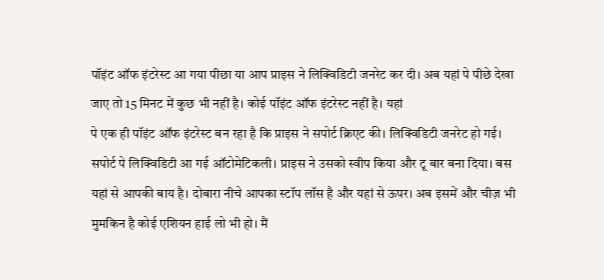पॉइंट ऑफ इंटरेस्ट आ गया पीछा या आप प्राइस ने लिक्विडिटी जनरेट कर दी। अब यहां पे पीछे देखा जाए तो 15 मिनट में कुछ भी नहीं है। कोई पॉइंट ऑफ इंटरेस्ट नहीं है। यहां
पे एक ही पॉइंट ऑफ इंटरेस्ट बन रहा है कि प्राइस ने सपोर्ट क्रिएट की। लिक्विडिटी जनरेट हो गई। सपोर्ट पे लिक्विडिटी आ गई ऑटोमेटिकली। प्राइस ने उसको स्वीप किया और टू बार बना दिया। बस यहां से आपकी बाय है। दोबारा नीचे आपका स्टॉप लॉस है और यहां से ऊपर। अब इसमें और चीज़ भी मुमकिन है कोई एशियन हाई लो भी हो। मैं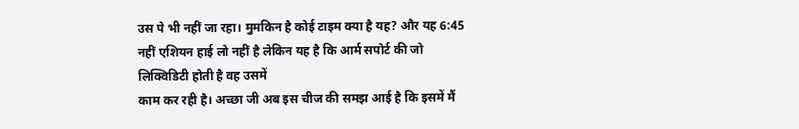उस पे भी नहीं जा रहा। मुमकिन है कोई टाइम क्या है यह? और यह 6:45 नहीं एशियन हाई लो नहीं है लेकिन यह है कि आर्म सपोर्ट की जो लिक्विडिटी होती है वह उसमें
काम कर रही है। अच्छा जी अब इस चीज की समझ आई है कि इसमें मैं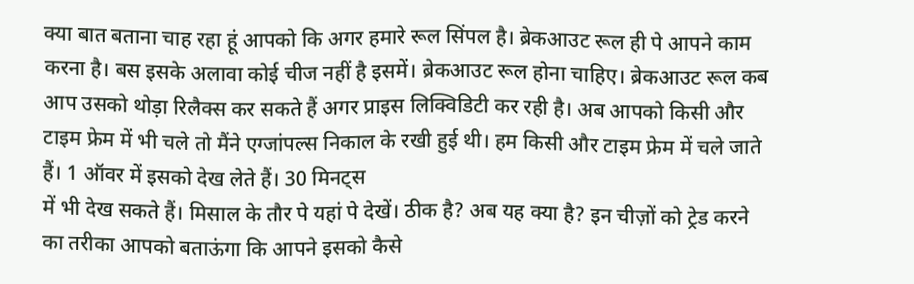क्या बात बताना चाह रहा हूं आपको कि अगर हमारे रूल सिंपल है। ब्रेकआउट रूल ही पे आपने काम करना है। बस इसके अलावा कोई चीज नहीं है इसमें। ब्रेकआउट रूल होना चाहिए। ब्रेकआउट रूल कब आप उसको थोड़ा रिलैक्स कर सकते हैं अगर प्राइस लिक्विडिटी कर रही है। अब आपको किसी और टाइम फ्रेम में भी चले तो मैंने एग्जांपल्स निकाल के रखी हुई थी। हम किसी और टाइम फ्रेम में चले जाते हैं। 1 ऑवर में इसको देख लेते हैं। 30 मिनट्स
में भी देख सकते हैं। मिसाल के तौर पे यहां पे देखें। ठीक है? अब यह क्या है? इन चीज़ों को ट्रेड करने का तरीका आपको बताऊंगा कि आपने इसको कैसे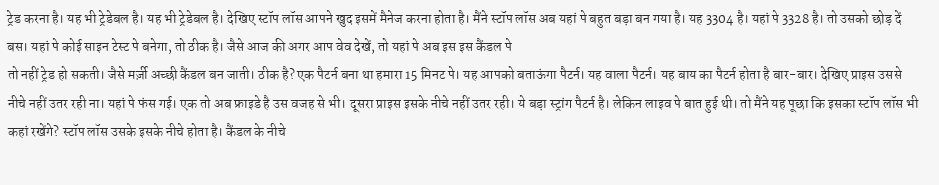ट्रेड करना है। यह भी ट्रेडेबल है। यह भी ट्रेडेबल है। देखिए स्टॉप लॉस आपने खुद इसमें मैनेज करना होता है। मैंने स्टॉप लॉस अब यहां पे बहुत बड़ा बन गया है। यह 3304 है। यहां पे 3328 है। तो उसको छोड़ दें बस। यहां पे कोई साइन टेस्ट पे बनेगा, तो ठीक है। जैसे आज की अगर आप वेव देखें, तो यहां पे अब इस इस कैंडल पे
तो नहीं ट्रेड हो सकती। जैसे मर्ज़ी अच्छी कैंडल बन जाती। ठीक है? एक पैटर्न बना था हमारा 15 मिनट पे। यह आपको बताऊंगा पैटर्न। यह वाला पैटर्न। यह बाय का पैटर्न होता है बार-बार। देखिए प्राइस उससे नीचे नहीं उतर रही ना। यहां पे फंस गई। एक तो अब फ्राइडे है उस वजह से भी। दूसरा प्राइस इसके नीचे नहीं उतर रही। ये बड़ा स्ट्रांग पैटर्न है। लेकिन लाइव पे बात हुई थी। तो मैंने यह पूछा कि इसका स्टॉप लॉस भी कहां रखेंगे? स्टॉप लॉस उसके इसके नीचे होता है। कैंडल के नीचे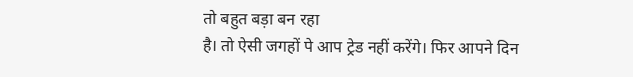तो बहुत बड़ा बन रहा
है। तो ऐसी जगहों पे आप ट्रेड नहीं करेंगे। फिर आपने दिन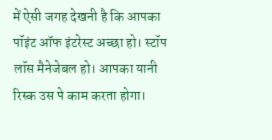में ऐसी जगह देखनी है कि आपका पॉइंट ऑफ इंटरेस्ट अच्छा हो। स्टॉप लॉस मैनेजेबल हो। आपका यानी रिस्क उस पे काम करता होगा।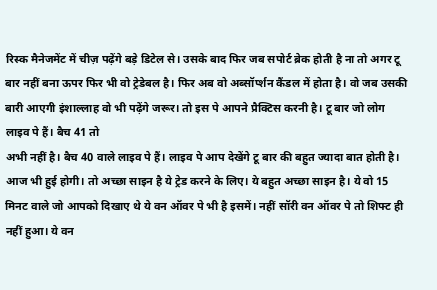रिस्क मैनेजमेंट में चीज़ पढ़ेंगे बड़े डिटेल से। उसके बाद फिर जब सपोर्ट ब्रेक होती है ना तो अगर टू बार नहीं बना ऊपर फिर भी वो ट्रेडेबल है। फिर अब वो अब्सॉर्प्शन कैंडल में होता है। वो जब उसकी बारी आएगी इंशाल्लाह वो भी पढ़ेंगे जरूर। तो इस पे आपने प्रैक्टिस करनी है। टू बार जो लोग लाइव पे हैं। बैच 41 तो
अभी नहीं है। बैच 40 वाले लाइव पे हैं। लाइव पे आप देखेंगे टू बार की बहुत ज्यादा बात होती है। आज भी हुई होगी। तो अच्छा साइन है ये ट्रेड करने के लिए। ये बहुत अच्छा साइन है। ये वो 15 मिनट वाले जो आपको दिखाए थे ये वन ऑवर पे भी है इसमें। नहीं सॉरी वन ऑवर पे तो शिफ्ट ही नहीं हुआ। ये वन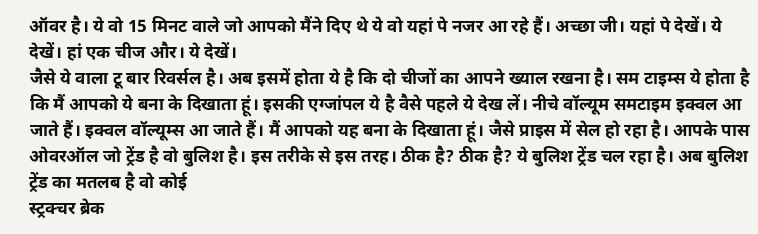ऑवर है। ये वो 15 मिनट वाले जो आपको मैंने दिए थे ये वो यहां पे नजर आ रहे हैं। अच्छा जी। यहां पे देखें। ये देखें। हां एक चीज और। ये देखें।
जैसे ये वाला टू बार रिवर्सल है। अब इसमें होता ये है कि दो चीजों का आपने ख्याल रखना है। सम टाइम्स ये होता है कि मैं आपको ये बना के दिखाता हूं। इसकी एग्जांपल ये है वैसे पहले ये देख लें। नीचे वॉल्यूम समटाइम इक्वल आ जाते हैं। इक्वल वॉल्यूम्स आ जाते हैं। मैं आपको यह बना के दिखाता हूं। जैसे प्राइस में सेल हो रहा है। आपके पास ओवरऑल जो ट्रेंड है वो बुलिश है। इस तरीके से इस तरह। ठीक है? ठीक है? ये बुलिश ट्रेंड चल रहा है। अब बुलिश ट्रेंड का मतलब है वो कोई
स्ट्रक्चर ब्रेक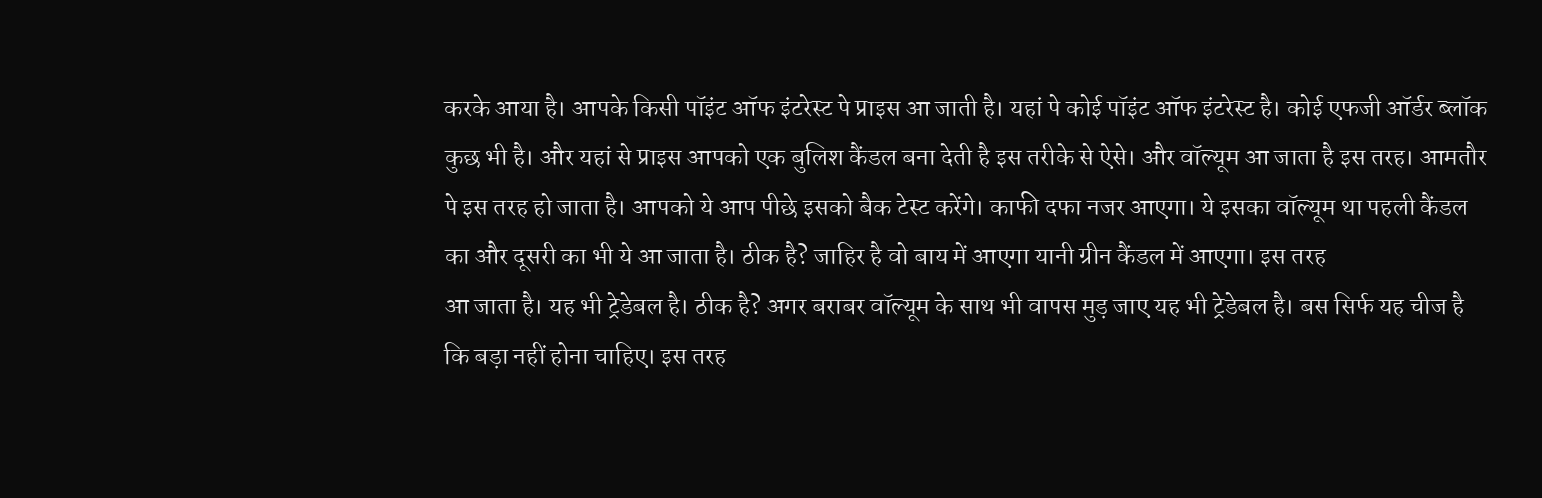करके आया है। आपके किसी पॉइंट ऑफ इंटरेस्ट पे प्राइस आ जाती है। यहां पे कोई पॉइंट ऑफ इंटरेस्ट है। कोई एफजी ऑर्डर ब्लॉक कुछ भी है। और यहां से प्राइस आपको एक बुलिश कैंडल बना देती है इस तरीके से ऐसे। और वॉल्यूम आ जाता है इस तरह। आमतौर पे इस तरह हो जाता है। आपको ये आप पीछे इसको बैक टेस्ट करेंगे। काफी दफा नजर आएगा। ये इसका वॉल्यूम था पहली कैंडल का और दूसरी का भी ये आ जाता है। ठीक है? जाहिर है वो बाय में आएगा यानी ग्रीन कैंडल में आएगा। इस तरह
आ जाता है। यह भी ट्रेडेबल है। ठीक है? अगर बराबर वॉल्यूम के साथ भी वापस मुड़ जाए यह भी ट्रेडेबल है। बस सिर्फ यह चीज है कि बड़ा नहीं होना चाहिए। इस तरह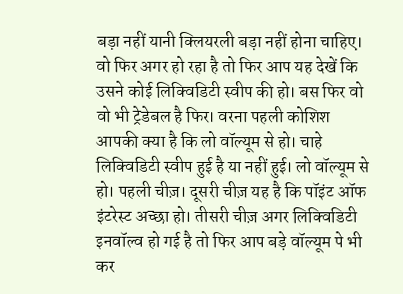बड़ा नहीं यानी क्लियरली बड़ा नहीं होना चाहिए। वो फिर अगर हो रहा है तो फिर आप यह देखें कि उसने कोई लिक्विडिटी स्वीप की हो। बस फिर वो वो भी ट्रेडेबल है फिर। वरना पहली कोशिश आपकी क्या है कि लो वॉल्यूम से हो। चाहे लिक्विडिटी स्वीप हुई है या नहीं हुई। लो वॉल्यूम से हो। पहली चीज़। दूसरी चीज़ यह है कि पॉइंट ऑफ
इंटरेस्ट अच्छा हो। तीसरी चीज़ अगर लिक्विडिटी इनवॉल्व हो गई है तो फिर आप बड़े वॉल्यूम पे भी कर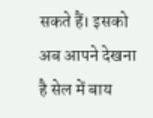सकते हैं। इसको अब आपने देखना है सेल में बाय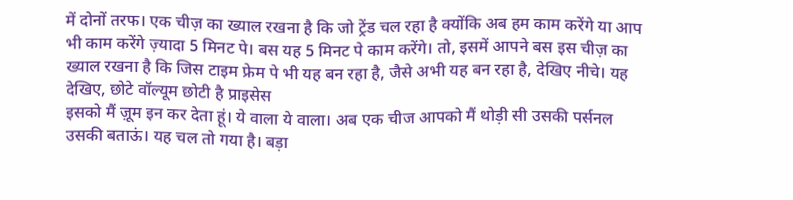में दोनों तरफ। एक चीज़ का ख्याल रखना है कि जो ट्रेंड चल रहा है क्योंकि अब हम काम करेंगे या आप भी काम करेंगे ज़्यादा 5 मिनट पे। बस यह 5 मिनट पे काम करेंगे। तो, इसमें आपने बस इस चीज़ का ख्याल रखना है कि जिस टाइम फ्रेम पे भी यह बन रहा है, जैसे अभी यह बन रहा है, देखिए नीचे। यह देखिए, छोटे वॉल्यूम छोटी है प्राइसेस
इसको मैं ज़ूम इन कर देता हूं। ये वाला ये वाला। अब एक चीज आपको मैं थोड़ी सी उसकी पर्सनल उसकी बताऊं। यह चल तो गया है। बड़ा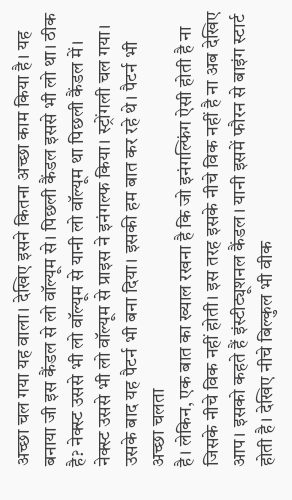अच्छा चल गया यह वाला। देखिए इसने कितना अच्छा काम किया है। यह बनाया जी इस कैंडल से लो वॉल्यूम से। पिछली कैंडल इससे भी लो था। ठीक है? नेक्स्ट उससे भी लो वॉल्यूम से यानी लो वॉल्यूम था पिछली कैंडल में। नेक्स्ट उससे भी लो वॉल्यूम से प्राइस ने इनंगल्फ किया। स्ट्रोंगली चल गया। उसके बाद यह पैटर्न भी बना दिया। इसकी हम बात कर रहे थे। पैटर्न भी अच्छा चलता
है। लेकिन, एक बात का ख्याल रखना है कि जो इनंगल्फिंग ऐसी होती है ना जिसके नीचे विक नहीं होती। इस तरह इसके नीचे विक नहीं है ना अब देखिए आप। इसको कहते हैं इंस्टीट्यूशनल कैंडल। यानी इसमें फौरन से बाइंग स्टार्ट होती है। देखिए नीचे बिल्कुल भी वीक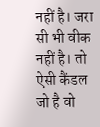नहीं है। जरा सी भी वीक नहीं है। तो ऐसी कैंडल जो है वो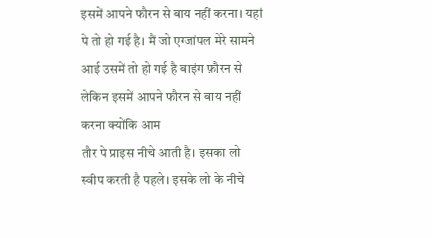इसमें आपने फौरन से बाय नहीं करना। यहां पे तो हो गई है। मैं जो एग्जांपल मेरे सामने आई उसमें तो हो गई है बाइंग फ़ौरन से लेकिन इसमें आपने फौरन से बाय नहीं करना क्योंकि आम
तौर पे प्राइस नीचे आती है। इसका लो स्वीप करती है पहले। इसके लो के नीचे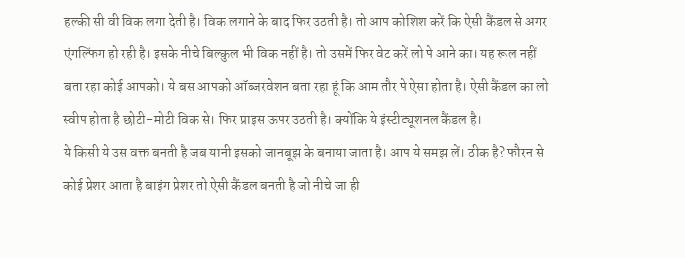हल्की सी वी विक लगा देती है। विक लगाने के बाद फिर उठती है। तो आप कोशिश करें कि ऐसी कैंडल से अगर एंगल्फिंग हो रही है। इसके नीचे बिल्कुल भी विक नहीं है। तो उसमें फिर वेट करें लो पे आने का। यह रूल नहीं बता रहा कोई आपको। ये बस आपको ऑब्जरवेशन बता रहा हूं कि आम तौर पे ऐसा होता है। ऐसी कैंडल का लो स्वीप होता है छोटी-मोटी विक से। फिर प्राइस ऊपर उठती है। क्योंकि ये इंस्टीट्यूशनल कैंडल है।
ये किसी ये उस वक्त बनती है जब यानी इसको जानबूझ के बनाया जाता है। आप ये समझ लें। ठीक है? फौरन से कोई प्रेशर आता है बाइंग प्रेशर तो ऐसी कैंडल बनती है जो नीचे जा ही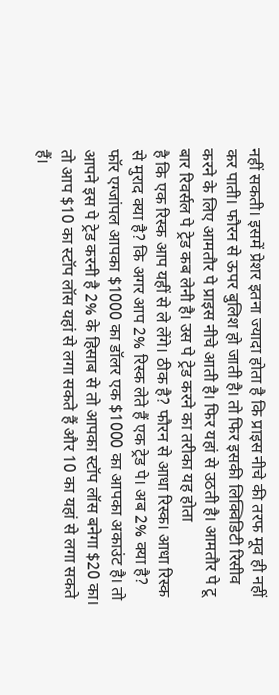नहीं सकती। इसमें प्रेशर इतना ज्यादा होता है कि प्राइस नीचे की तरफ मूव ही नहीं कर पाती। फौरन से ऊपर बुलिश हो जाती है। तो फिर इसकी लिक्विडिटी रिसीव करने के लिए आमतौर पे प्राइस नीचे आती है। फिर यहां से उठती है। आमतौर पे टू बार रिवर्सल पे ट्रेड कब लेनी है। उस पे ट्रेड करने का तरीका यह होता
है कि एक रिस्क आप यहीं से ले लेंगे। ठीक है? फौरन से आधा रिस्क। आधा रिस्क से मुराद क्या है? कि अगर आप 2% रिस्क लेते हैं एक ट्रेड पे। अब 2% क्या है? फॉर एग्जांपल आपका $1000 का डॉलर एक $1000 का आपका अकाउंट है। तो आपने इस पे ट्रेड करनी है 2% के हिसाब से तो आपका स्टॉप लॉस बनेगा $20 का। तो आप $10 का स्टॉप लॉस यहां से लगा सकते हैं और 10 का यहां से लगा सकते हैं।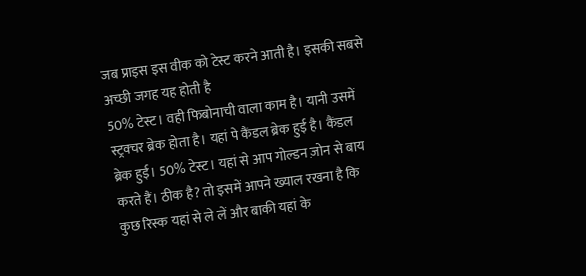जब प्राइस इस वीक को टेस्ट करने आती है। इसकी सबसे अच्छी जगह यह होती है
50% टेस्ट। वही फिबोनाची वाला काम है। यानी उसमें स्ट्रक्चर ब्रेक होता है। यहां पे कैंडल ब्रेक हुई है। कैंडल ब्रेक हुई। 50% टेस्ट। यहां से आप गोल्डन ज़ोन से बाय करते हैं। ठीक है? तो इसमें आपने ख्याल रखना है कि कुछ रिस्क यहां से ले लें और बाकी यहां के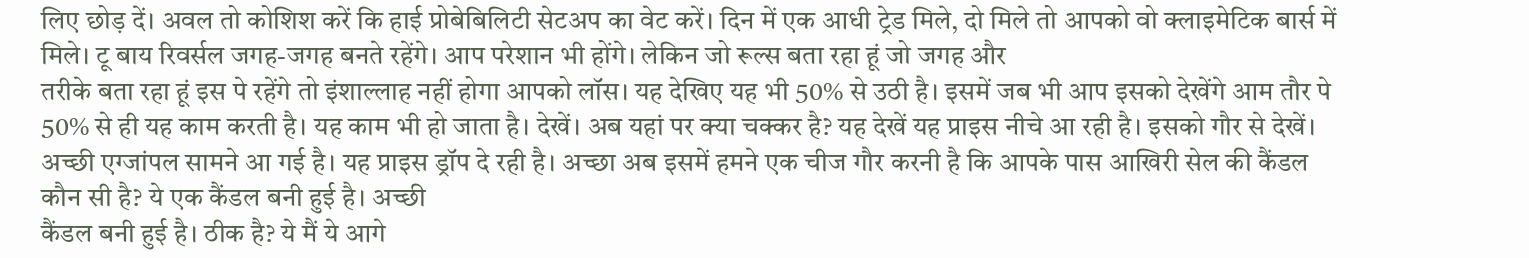लिए छोड़ दें। अवल तो कोशिश करें कि हाई प्रोबेबिलिटी सेटअप का वेट करें। दिन में एक आधी ट्रेड मिले, दो मिले तो आपको वो क्लाइमेटिक बार्स में मिले। टू बाय रिवर्सल जगह-जगह बनते रहेंगे। आप परेशान भी होंगे। लेकिन जो रूल्स बता रहा हूं जो जगह और
तरीके बता रहा हूं इस पे रहेंगे तो इंशाल्लाह नहीं होगा आपको लॉस। यह देखिए यह भी 50% से उठी है। इसमें जब भी आप इसको देखेंगे आम तौर पे 50% से ही यह काम करती है। यह काम भी हो जाता है। देखें। अब यहां पर क्या चक्कर है? यह देखें यह प्राइस नीचे आ रही है। इसको गौर से देखें। अच्छी एग्जांपल सामने आ गई है। यह प्राइस ड्रॉप दे रही है। अच्छा अब इसमें हमने एक चीज गौर करनी है कि आपके पास आखिरी सेल की कैंडल कौन सी है? ये एक कैंडल बनी हुई है। अच्छी
कैंडल बनी हुई है। ठीक है? ये मैं ये आगे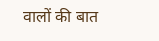वालों की बात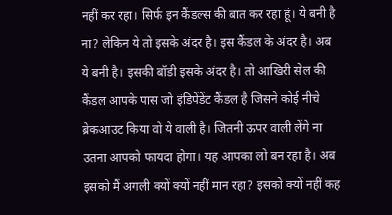नहीं कर रहा। सिर्फ इन कैंडल्स की बात कर रहा हूं। ये बनी है ना? लेकिन ये तो इसके अंदर है। इस कैंडल के अंदर है। अब ये बनी है। इसकी बॉडी इसके अंदर है। तो आखिरी सेल की कैंडल आपके पास जो इंडिपेंडेंट कैंडल है जिसने कोई नीचे ब्रेकआउट किया वो ये वाली है। जितनी ऊपर वाली लेंगे ना उतना आपको फायदा होगा। यह आपका लो बन रहा है। अब इसको मैं अगली क्यों क्यों नहीं मान रहा? इसको क्यों नहीं कह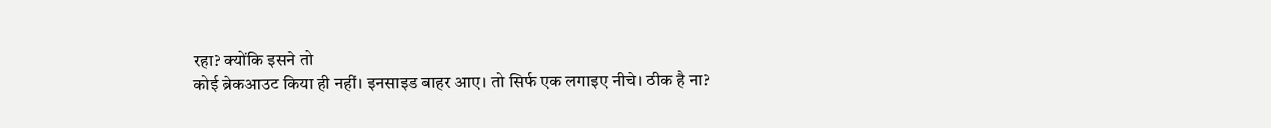रहा? क्योंकि इसने तो
कोई ब्रेकआउट किया ही नहीं। इनसाइड बाहर आए। तो सिर्फ एक लगाइए नीचे। ठीक है ना?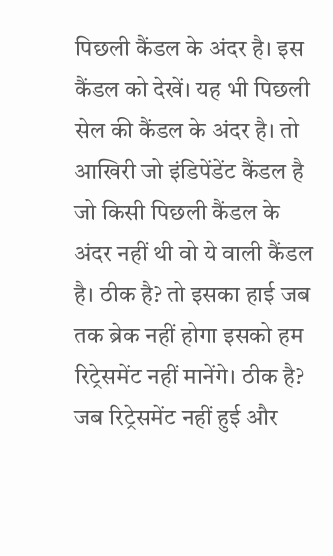पिछली कैंडल के अंदर है। इस कैंडल को देखें। यह भी पिछली सेल की कैंडल के अंदर है। तो आखिरी जो इंडिपेंडेंट कैंडल है जो किसी पिछली कैंडल के अंदर नहीं थी वो ये वाली कैंडल है। ठीक है? तो इसका हाई जब तक ब्रेक नहीं होगा इसको हम रिट्रेसमेंट नहीं मानेंगे। ठीक है? जब रिट्रेसमेंट नहीं हुई और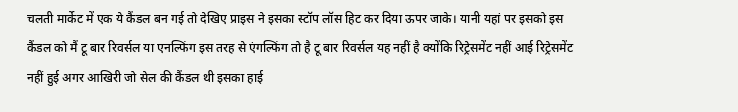चलती मार्केट में एक ये कैंडल बन गई तो देखिए प्राइस ने इसका स्टॉप लॉस हिट कर दिया ऊपर जाके। यानी यहां पर इसको इस
कैंडल को मैं टू बार रिवर्सल या एनल्फिंग इस तरह से एंगल्फिंग तो है टू बार रिवर्सल यह नहीं है क्योंकि रिट्रेसमेंट नहीं आई रिट्रेसमेंट नहीं हुई अगर आखिरी जो सेल की कैंडल थी इसका हाई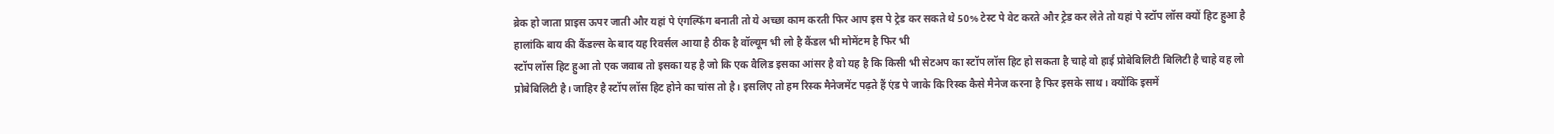ब्रेक हो जाता प्राइस ऊपर जाती और यहां पे एंगल्फिंग बनाती तो ये अच्छा काम करती फिर आप इस पे ट्रेड कर सकते थे 50% टेस्ट पे वेट करते और ट्रेड कर लेते तो यहां पे स्टॉप लॉस क्यों हिट हुआ है हालांकि बाय की कैंडल्स के बाद यह रिवर्सल आया है ठीक है वॉल्यूम भी लो है कैंडल भी मोमेंटम है फिर भी
स्टॉप लॉस हिट हुआ तो एक जवाब तो इसका यह है जो कि एक वैलिड इसका आंसर है वो यह है कि किसी भी सेटअप का स्टॉप लॉस हिट हो सकता है चाहे वो हाई प्रोबेबिलिटी बिलिटी है चाहे वह लो प्रोबेबिलिटी है। जाहिर है स्टॉप लॉस हिट होने का चांस तो है। इसलिए तो हम रिस्क मैनेजमेंट पढ़ते हैं एंड पे जाके कि रिस्क कैसे मैनेज करना है फिर इसके साथ। क्योंकि इसमें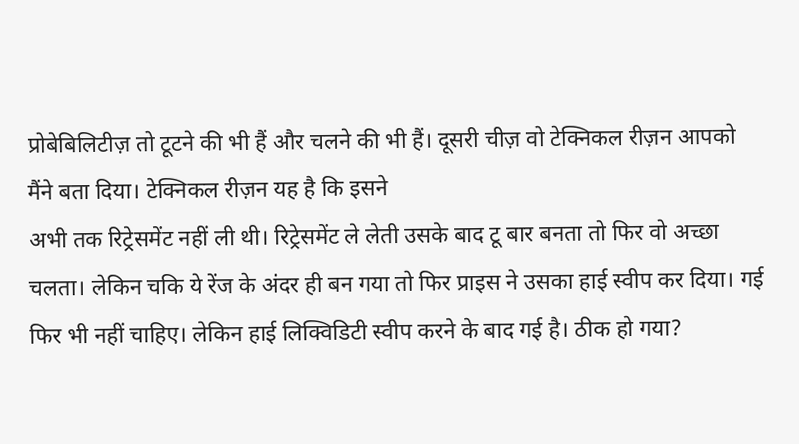प्रोबेबिलिटीज़ तो टूटने की भी हैं और चलने की भी हैं। दूसरी चीज़ वो टेक्निकल रीज़न आपको मैंने बता दिया। टेक्निकल रीज़न यह है कि इसने
अभी तक रिट्रेसमेंट नहीं ली थी। रिट्रेसमेंट ले लेती उसके बाद टू बार बनता तो फिर वो अच्छा चलता। लेकिन चकि ये रेंज के अंदर ही बन गया तो फिर प्राइस ने उसका हाई स्वीप कर दिया। गई फिर भी नहीं चाहिए। लेकिन हाई लिक्विडिटी स्वीप करने के बाद गई है। ठीक हो गया?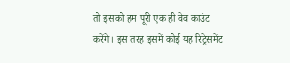तो इसको हम पूरी एक ही वेव काउंट करेंगे। इस तरह इसमें कोई यह रिट्रेसमेंट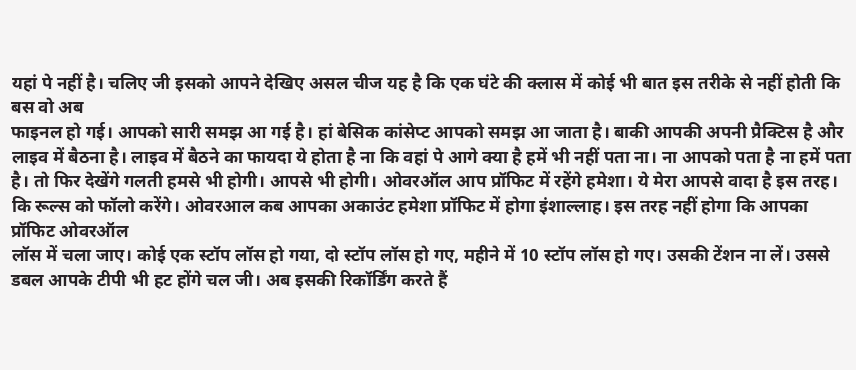यहां पे नहीं है। चलिए जी इसको आपने देखिए असल चीज यह है कि एक घंटे की क्लास में कोई भी बात इस तरीके से नहीं होती कि बस वो अब
फाइनल हो गई। आपको सारी समझ आ गई है। हां बेसिक कांसेप्ट आपको समझ आ जाता है। बाकी आपकी अपनी प्रैक्टिस है और लाइव में बैठना है। लाइव में बैठने का फायदा ये होता है ना कि वहां पे आगे क्या है हमें भी नहीं पता ना। ना आपको पता है ना हमें पता है। तो फिर देखेंगे गलती हमसे भी होगी। आपसे भी होगी। ओवरऑल आप प्रॉफिट में रहेंगे हमेशा। ये मेरा आपसे वादा है इस तरह। कि रूल्स को फॉलो करेंगे। ओवरआल कब आपका अकाउंट हमेशा प्रॉफिट में होगा इंशाल्लाह। इस तरह नहीं होगा कि आपका प्रॉफिट ओवरऑल
लॉस में चला जाए। कोई एक स्टॉप लॉस हो गया, दो स्टॉप लॉस हो गए, महीने में 10 स्टॉप लॉस हो गए। उसकी टेंशन ना लें। उससे डबल आपके टीपी भी हट होंगे चल जी। अब इसकी रिकॉर्डिंग करते हैं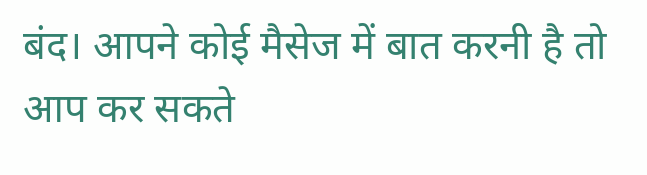बंद। आपने कोई मैसेज में बात करनी है तो आप कर सकते